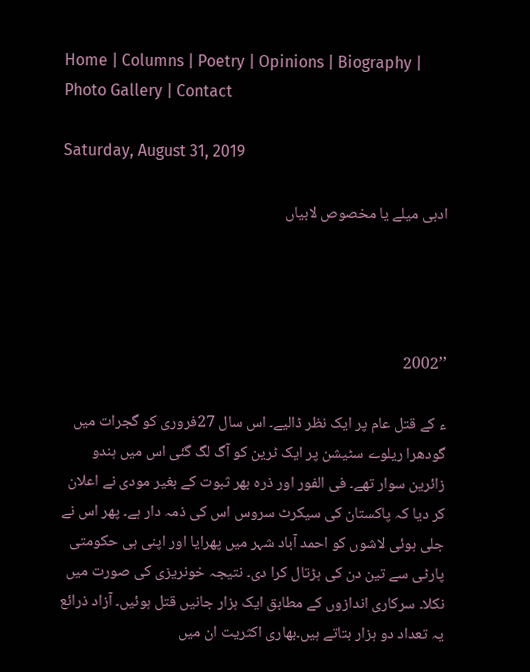Home | Columns | Poetry | Opinions | Biography | Photo Gallery | Contact

Saturday, August 31, 2019

ادبی میلے یا مخصوص لابیاں




’’2002

ء کے قتل عام پر ایک نظر ڈالیے۔ اس سال 27فروری کو گجرات میں گودھرا ریلوے سٹیشن پر ایک ٹرین کو آگ لگ گئی اس میں ہندو زائرین سوار تھے۔ فی الفور اور ذرہ بھر ثبوت کے بغیر مودی نے اعلان کر دیا کہ پاکستان کی سیکرٹ سروس اس کی ذمہ دار ہے۔ پھر اس نے جلی ہوئی لاشوں کو احمد آباد شہر میں پھرایا اور اپنی ہی حکومتی پارٹی سے تین دن کی ہڑتال کرا دی۔ نتیجہ خونریزی کی صورت میں نکلا۔ سرکاری اندازوں کے مطابق ایک ہزار جانیں قتل ہوئیں۔ آزاد ذرائع یہ تعداد دو ہزار بتاتے ہیں۔بھاری اکثریت ان میں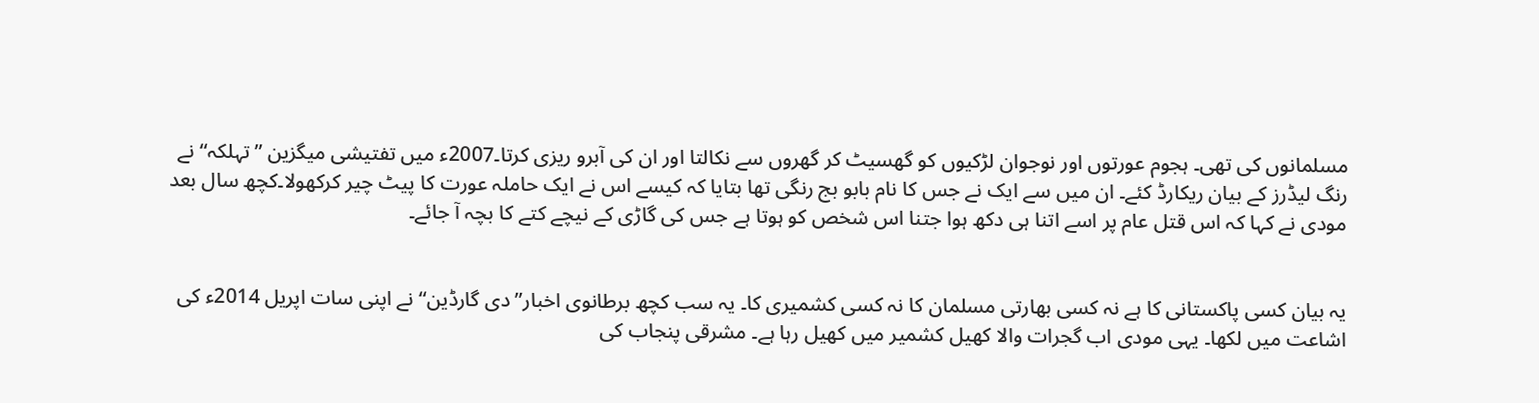مسلمانوں کی تھی۔ ہجوم عورتوں اور نوجوان لڑکیوں کو گھسیٹ کر گھروں سے نکالتا اور ان کی آبرو ریزی کرتا۔2007ء میں تفتیشی میگزین ’’تہلکہ‘‘ نے رنگ لیڈرز کے بیان ریکارڈ کئے۔ ان میں سے ایک نے جس کا نام بابو بج رنگی تھا بتایا کہ کیسے اس نے ایک حاملہ عورت کا پیٹ چیر کرکھولا۔کچھ سال بعد مودی نے کہا کہ اس قتل عام پر اسے اتنا ہی دکھ ہوا جتنا اس شخص کو ہوتا ہے جس کی گاڑی کے نیچے کتے کا بچہ آ جائے۔


یہ بیان کسی پاکستانی کا ہے نہ کسی بھارتی مسلمان کا نہ کسی کشمیری کا۔ یہ سب کچھ برطانوی اخبار’’دی گارڈین‘‘ نے اپنی سات اپریل 2014ء کی اشاعت میں لکھا۔ یہی مودی اب گجرات والا کھیل کشمیر میں کھیل رہا ہے۔ مشرقی پنجاب کی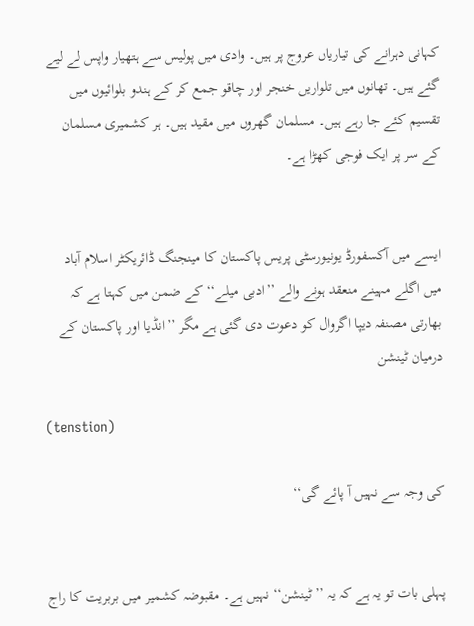کہانی دہرانے کی تیاریاں عروج پر ہیں۔ وادی میں پولیس سے ہتھیار واپس لے لیے گئے ہیں۔ تھانوں میں تلواریں خنجر اور چاقو جمع کر کے ہندو بلوائیوں میں تقسیم کئے جا رہے ہیں۔ مسلمان گھروں میں مقید ہیں۔ ہر کشمیری مسلمان کے سر پر ایک فوجی کھڑا ہے۔


ایسے میں آکسفورڈ یونیورسٹی پریس پاکستان کا مینجنگ ڈائریکٹر اسلام آباد میں اگلے مہینے منعقد ہونے والے ’’ادبی میلے‘‘ کے ضمن میں کہتا ہے کہ بھارتی مصنفہ دیپا اگروال کو دعوت دی گئی ہے مگر ’’انڈیا اور پاکستان کے درمیان ٹینشن

(tenstion)

کی وجہ سے نہیں آ پائے گی‘‘


پہلی بات تو یہ ہے کہ یہ ’’ٹینشن‘‘ نہیں ہے۔ مقبوضہ کشمیر میں بربریت کا راج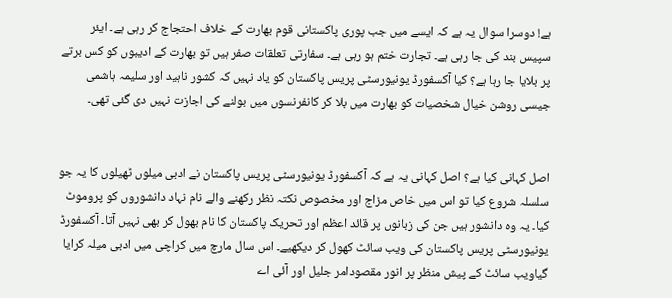ہے! دوسرا سوال یہ ہے کہ ایسے میں جب پوری پاکستانی قوم بھارت کے خلاف احتجاج کر رہی ہے۔ ایئر سپیس بند کی جا رہی ہے۔ تجارت ختم ہو رہی ہے۔ سفارتی تعلقات صفر ہیں تو بھارت کے ادیبوں کو کس برتے پر بلایا جا رہا ہے؟ کیا آکسفورڈ یونیورسٹی پریس پاکستان کو یاد نہیں کہ کشور ناہید اور سلیمہ ہاشمی جیسی روشن خیال شخصیات کو بھارت میں بلا کر کانفرنسوں میں بولنے کی اجازت نہیں دی گئی تھی۔


اصل کہانی کیا ہے؟ اصل کہانی یہ ہے کہ آکسفورڈ یونیورسٹی پریس پاکستان نے ادبی میلوں ٹھیلوں کا یہ جو سلسلہ شروع کیا تو اس میں خاص مزاج اور مخصوص نکتہ نظر رکھنے والے نام نہاد دانشوروں کو پروموٹ کیا۔ یہ وہ دانشور ہیں جن کی زبانوں پر قائد اعظم اور تحریک پاکستان کا نام بھول کر بھی نہیں آتا۔ آکسفورڈ یونیورسٹی پریس پاکستان کی ویب سائٹ کھول کر دیکھیے۔ اس سال مارچ میں کراچی میں ادبی میلہ کرایا گیاویب سائٹ کے پیش منظر پر انور مقصودامر جلیل اور آئی اے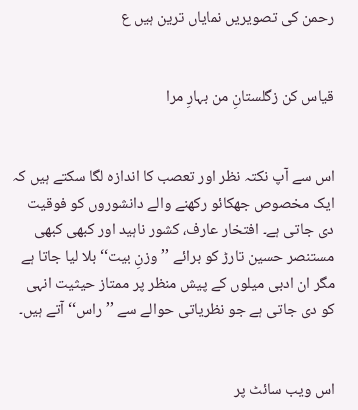رحمن کی تصویریں نمایاں ترین ہیں ع


قیاس کن زگلستانِ من بہارِ مرا


اس سے آپ نکتہ نظر اور تعصب کا اندازہ لگا سکتے ہیں کہ ایک مخصوص جھکائو رکھنے والے دانشوروں کو فوقیت دی جاتی ہے۔ افتخار عارف، کشور ناہید اور کبھی کبھی مستنصر حسین تارڑ کو برائے ’’وزنِ بیت‘‘ بلا لیا جاتا ہے مگر ان ادبی میلوں کے پیش منظر پر ممتاز حیثیت انہی کو دی جاتی ہے جو نظریاتی حوالے سے ’’راس‘‘ آتے ہیں۔


اس ویب سائٹ پر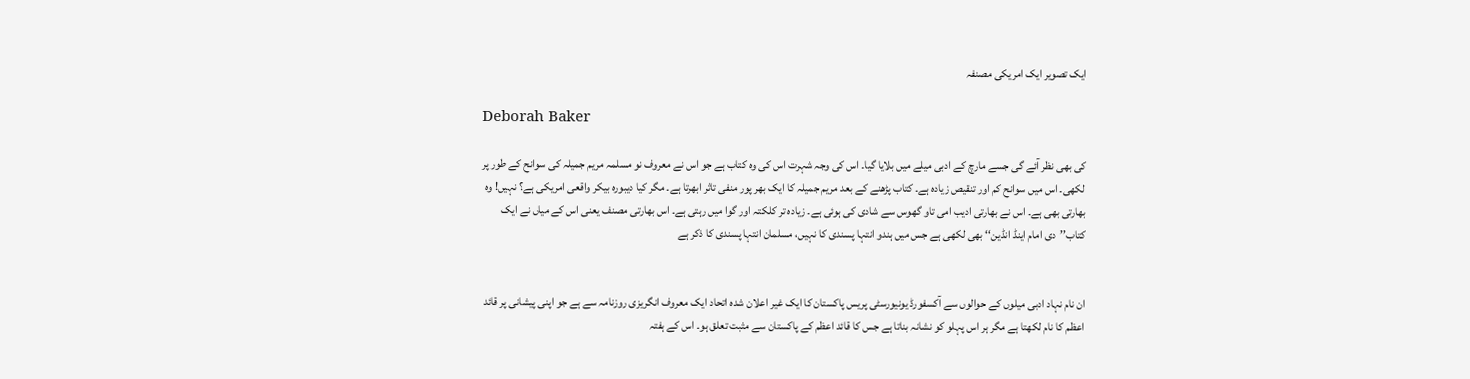ایک تصویر ایک امریکی مصنفہ

Deborah Baker

کی بھی نظر آئے گی جسے مارچ کے ادبی میلے میں بلایا گیا۔ اس کی وجہ شہرت اس کی وہ کتاب ہے جو اس نے معروف نو مسلمہ مریم جمیلہ کی سوانح کے طور پر لکھی۔ اس میں سوانح کم اور تنقیص زیادہ ہے۔ کتاب پڑھنے کے بعد مریم جمیلہ کا ایک بھر پور منفی تاثر ابھرتا ہے۔ مگر کیا دیبورہ بیکر واقعی امریکی ہے؟ نہیں! وہ بھارتی بھی ہے۔ اس نے بھارتی ادیب امی تاو گھوس سے شادی کی ہوئی ہے۔ زیادہ تر کلکتہ اور گوا میں رہتی ہے۔ اس بھارتی مصنف یعنی اس کے میاں نے ایک کتاب’’دی امام اینڈ انڈین‘‘ بھی لکھی ہے جس میں ہندو انتہا پسندی کا نہیں، مسلمان انتہا پسندی کا ذکر ہے


ان نام نہاد ادبی میلوں کے حوالوں سے آکسفورڈ یونیورسٹی پریس پاکستان کا ایک غیر اعلان شدہ اتحاد ایک معروف انگریزی روزنامہ سے ہے جو اپنی پیشانی پر قائد اعظم کا نام لکھتا ہے مگر ہر اس پہلو کو نشانہ بناتا ہے جس کا قائد اعظم کے پاکستان سے مثبت تعلق ہو۔ اس کے ہفتہ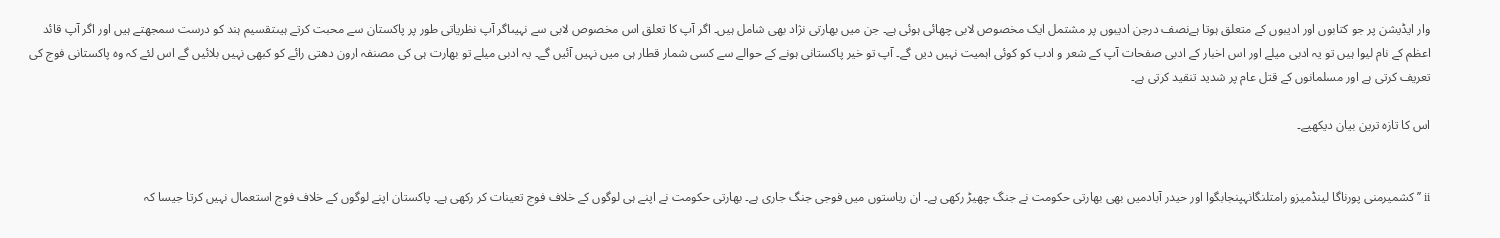وار ایڈیشن پر جو کتابوں اور ادیبوں کے متعلق ہوتا ہےنصف درجن ادیبوں پر مشتمل ایک مخصوص لابی چھائی ہوئی ہے۔ جن میں بھارتی نژاد بھی شامل ہیں۔ اگر آپ کا تعلق اس مخصوص لابی سے نہیںاگر آپ نظریاتی طور پر پاکستان سے محبت کرتے ہیںتقسیم ہند کو درست سمجھتے ہیں اور اگر آپ قائد اعظم کے نام لیوا ہیں تو یہ ادبی میلے اور اس اخبار کے ادبی صفحات آپ کے شعر و ادب کو کوئی اہمیت نہیں دیں گے۔ آپ تو خیر پاکستانی ہونے کے حوالے سے کسی شمار قطار ہی میں نہیں آئیں گے۔ یہ ادبی میلے تو بھارت ہی کی مصنفہ ارون دھتی رائے کو کبھی نہیں بلائیں گے اس لئے کہ وہ پاکستانی فوج کی تعریف کرتی ہے اور مسلمانوں کے قتل عام پر شدید تنقید کرتی ہے۔

اس کا تازہ ترین بیان دیکھیے۔


ii ’’کشمیرمنی پورناگا لینڈمیزو رامتلنگانہپنجابگوا اور حیدر آبادمیں بھی بھارتی حکومت نے جنگ چھیڑ رکھی ہے۔ ان ریاستوں میں فوجی جنگ جاری ہے۔ بھارتی حکومت نے اپنے ہی لوگوں کے خلاف فوج تعینات کر رکھی ہے۔ پاکستان اپنے لوگوں کے خلاف فوج استعمال نہیں کرتا جیسا کہ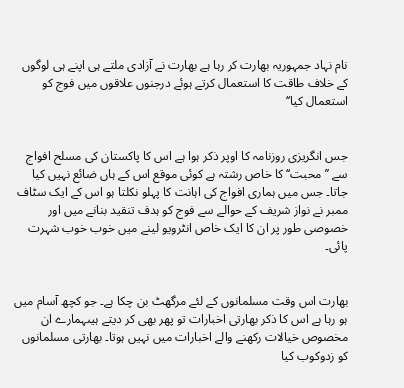نام نہاد جمہوریہ بھارت کر رہا ہے بھارت نے آزادی ملتے ہی اپنے ہی لوگوں کے خلاف طاقت کا استعمال کرتے ہوئے درجنوں علاقوں میں فوج کو استعمال کیا‘‘


جس انگریزی روزنامہ کا اوپر ذکر ہوا ہے اس کا پاکستان کی مسلح افواج سے ’’محبت‘‘ کا خاص رشتہ ہے کوئی موقع اس کے ہاں ضائع نہیں کیا جاتا۔ جس میں ہماری افواج کی اہانت کا پہلو نکلتا ہو اس کے ایک سٹاف ممبر نے نواز شریف کے حوالے سے فوج کو ہدف تنقید بنانے میں اور خصوصی طور پر ان کا ایک خاص انٹرویو لینے میں خوب خوب شہرت پائی۔


بھارت اس وقت مسلمانوں کے لئے مرگھٹ بن چکا ہے۔ جو کچھ آسام میں ہو رہا ہے اس کا ذکر بھارتی اخبارات تو پھر بھی کر دیتے ہیںہمارے ان مخصوص خیالات رکھنے والے اخبارات میں نہیں ہوتا۔ بھارتی مسلمانوں کو زدوکوب کیا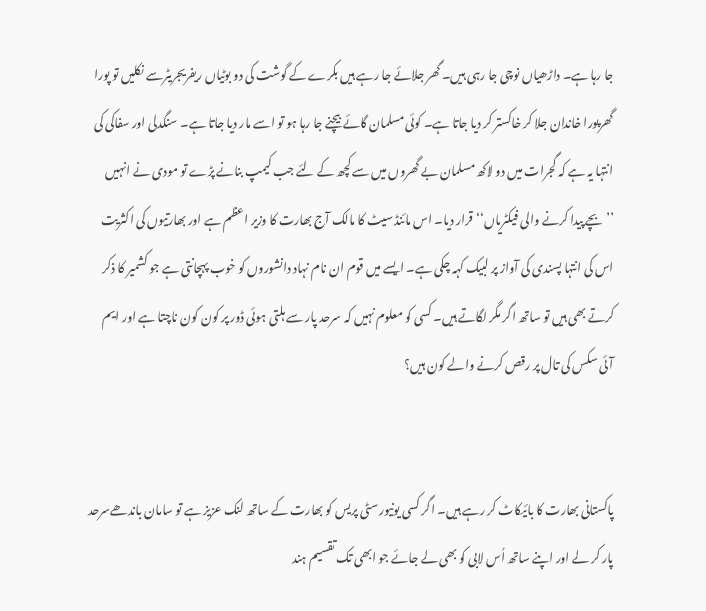جا رہا ہے۔ داڑھیاں نوچی جا رہی ہیں۔ گھر جلائے جا رہے ہیں بکرے کے گوشت کی دو بوٹیاں ریفریجریٹرسے نکلیں تو پورا گھرپورا خاندان جلا کر خاکستر کر دیا جاتا ہے۔ کوئی مسلمان گائے بیچنے جا رہا ہو تو اسے مار دیا جاتا ہے۔ سنگدلی اور سفاکی کی انتہا یہ ہے کہ گجرات میں دو لاکھ مسلمان بے گھروں میں سے کچھ کے لئے جب کیمپ بنانے پڑے تو مودی نے انہیں ’’بچے پیدا کرنے والی فیکٹریاں‘‘ قرار دیا۔ اس مائنڈ سیٹ کا مالک آج بھارت کا وزیر اعظم ہے اور بھارتیوں کی اکثریت اس کی انتہا پسندی کی آواز پر لبیک کہہ چکی ہے۔ ایسے میں قوم ان نام نہاد دانشوروں کو خوب پہچانتی ہے جو کشمیر کا ذکر کرتے بھی ہیں تو ساتھ اگر مگر لگاتے ہیں۔ کسی کو معلوم نہیں کہ سرحد پار سے ہلتی ہوئی ڈور پر کون کون ناچتا ہے اور ایم آئی سکس کی تال پر رقص کرنے والے کون ہیں؟


پاکستانی بھارت کا بائیکاٹ کر رہے ہیں۔ اگر کسی یونیورسٹی پریس کو بھارت کے ساتھ لنک عزیز ہے تو سامان باندھےسرحد پار کر لے اور اپنے ساتھ اُس لابی کو بھی لے جائے جو ابھی تک تقسیم ہند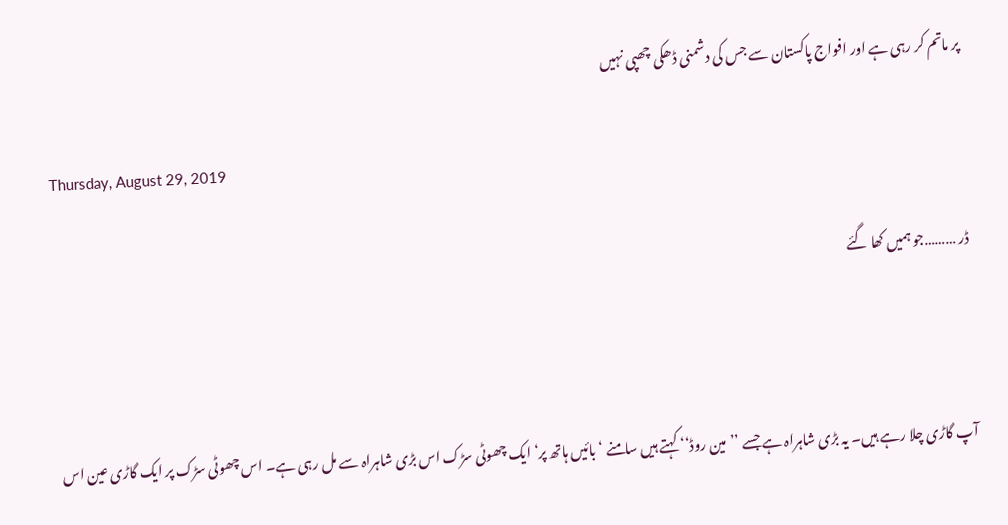پر ماتم کر رہی ہے اور افواج پاکستان سے جس کی دشمنی ڈھکی چھپی نہیں

Thursday, August 29, 2019

ڈر ………جو ہمیں کھا گئے



آپ گاڑی چلا رہے ہیں۔ یہ بڑی شاہراہ ہے جسے ’’مین روڈ‘‘ کہتے ہیں سامنے ‘ بائیں ہاتھ پر‘ ایک چھوٹی سڑک اس بڑی شاہراہ سے مل رہی ہے۔ اس چھوٹی سڑک پر ایک گاڑی عین اس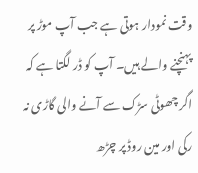وقت نمودار ہوتی ہے جب آپ موڑ پر پہنچنے والے ہیں۔ آپ کو ڈر لگتا ہے کہ اگر چھوٹی سڑک سے آنے والی گاڑی نہ رکی اور مین روڈ پر چڑھ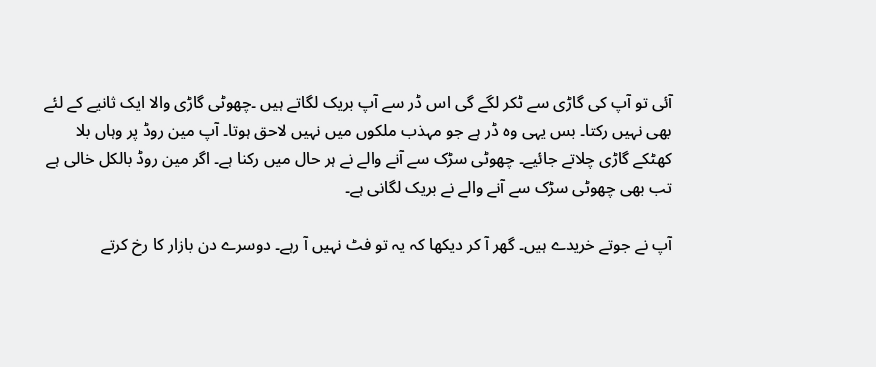آئی تو آپ کی گاڑی سے ٹکر لگے گی اس ڈر سے آپ بریک لگاتے ہیں ۔چھوٹی گاڑی والا ایک ثانیے کے لئے بھی نہیں رکتا۔ بس یہی وہ ڈر ہے جو مہذب ملکوں میں نہیں لاحق ہوتا۔ آپ مین روڈ پر وہاں بلا کھٹکے گاڑی چلاتے جائیے۔ چھوٹی سڑک سے آنے والے نے ہر حال میں رکنا ہے۔ اگر مین روڈ بالکل خالی ہے تب بھی چھوٹی سڑک سے آنے والے نے بریک لگانی ہے۔

آپ نے جوتے خریدے ہیں۔ گھر آ کر دیکھا کہ یہ تو فٹ نہیں آ رہے۔ دوسرے دن بازار کا رخ کرتے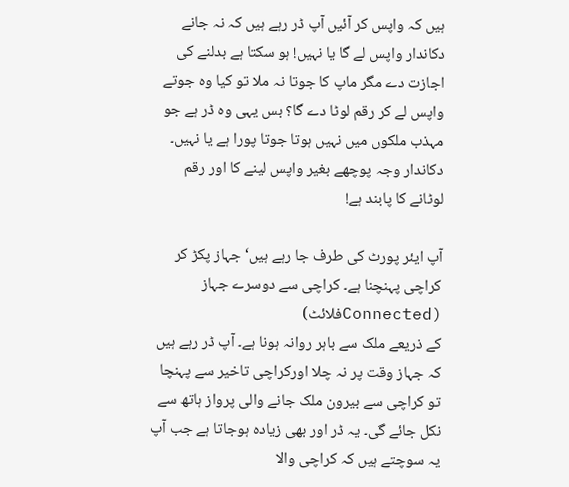ہیں کہ واپس کر آئیں آپ ڈر رہے ہیں کہ نہ جانے دکاندار واپس لے گا یا نہیں! ہو سکتا ہے بدلنے کی اجازت دے مگر ماپ کا جوتا نہ ملا تو کیا وہ جوتے واپس لے کر رقم لوٹا دے گا؟ بس یہی وہ ڈر ہے جو مہذب ملکوں میں نہیں ہوتا جوتا پورا ہے یا نہیں۔ دکاندار وجہ پوچھے بغیر واپس لینے کا اور رقم لوٹانے کا پابند ہے!

آپ ایئر پورٹ کی طرف جا رہے ہیں‘ جہاز پکڑ کر کراچی پہنچنا ہے۔ کراچی سے دوسرے جہاز
(Connectedفلائٹ)
کے ذریعے ملک سے باہر روانہ ہونا ہے۔ آپ ڈر رہے ہیں کہ جہاز وقت پر نہ چلا اورکراچی تاخیر سے پہنچا تو کراچی سے بیرون ملک جانے والی پرواز ہاتھ سے نکل جائے گی۔ یہ ڈر اور بھی زیادہ ہوجاتا ہے جب آپ یہ سوچتے ہیں کہ کراچی والا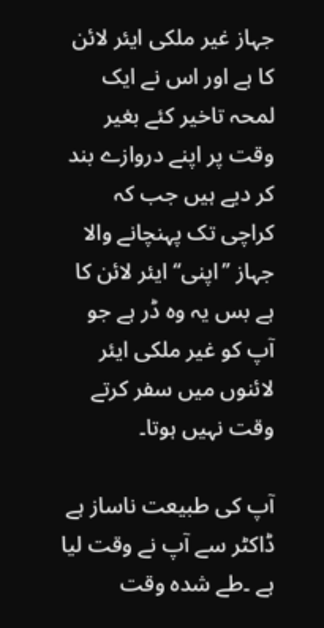جہاز غیر ملکی ایئر لائن کا ہے اور اس نے ایک لمحہ تاخیر کئے بغیر وقت پر اپنے دروازے بند کر دیے ہیں جب کہ کراچی تک پہنچانے والا جہاز ’’اپنی‘‘ ایئر لائن کا ہے بس یہ وہ ڈر ہے جو آپ کو غیر ملکی ایئر لائنوں میں سفر کرتے وقت نہیں ہوتا۔

آپ کی طبیعت ناساز ہے ڈاکٹر سے آپ نے وقت لیا ہے ۔طے شدہ وقت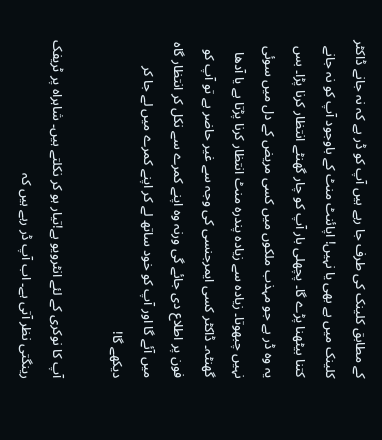کے مطابق کلینک کی طرف جا رہے ہیں آپ کو ڈر ہے کہ نہ جانے ڈاکٹر کلینک میں ہے بھی یا نہیں! اپائنٹ منٹ کے باوجود آپ کو نہ جانے کتنا بیٹھنا پڑے گا۔ پچھلی بار آپ کو چار گھنٹے انتظار کرنا پڑا۔ بس یہ وہ ڈر ہے جو مہذب ملکوں میں کسی مریض کے دل میں سوئی نہیں چبھوتا۔ زیادہ سے زیادہ پندرہ منٹ انتظار کرنا پڑتا ہے یا آدھا گھنٹہ۔ ڈاکٹر کسی ایمرجنسی کی وجہ سے غیر حاضر ہے تو آپ کو فون پر اطلاع دی جائے گی ورنہ وہ اپنے کمرے سے نکل کر انتظار گاہ میں آئے گا اور آپ کو خود ساتھ لے کر اپنے کمرے میں لے جا کر دیکھے گا!

آپ کا نوکری کے لئے انٹرویو ہے!تیار ہو کر نکلتے ہیں۔ شاہراہ پر ٹریفک رینگتی نظر آتی ہے۔ اب آپ ڈر رہے ہیں کہ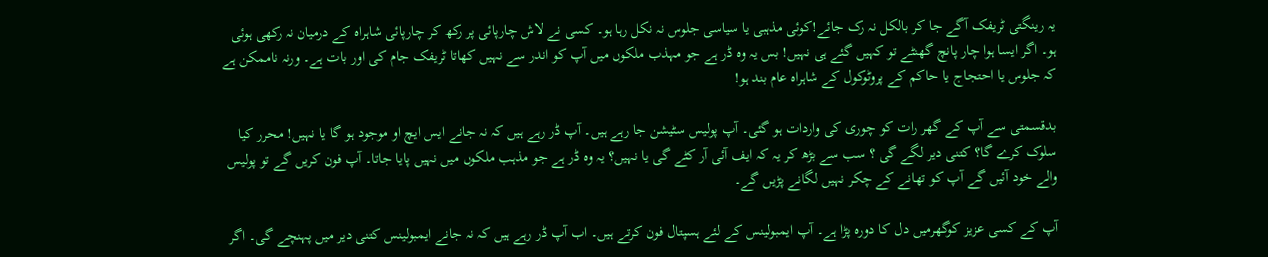یہ رینگتی ٹریفک آگے جا کر بالکل نہ رک جائے!کوئی مذہبی یا سیاسی جلوس نہ نکل رہا ہو۔ کسی نے لاش چارپائی پر رکھ کر چارپائی شاہراہ کے درمیان نہ رکھی ہوئی ہو۔ اگر ایسا ہوا چار پانچ گھنٹے تو کہیں گئے ہی نہیں! بس یہ وہ ڈر ہے جو مہذب ملکوں میں آپ کو اندر سے نہیں کھاتا ٹریفک جام کی اور بات ہے۔ ورنہ ناممکن ہے کہ جلوس یا احتجاج یا حاکم کے پروٹوکول کے شاہراہ عام بند ہو!

بدقسمتی سے آپ کے گھر رات کو چوری کی واردات ہو گئی۔ آپ پولیس سٹیشن جا رہے ہیں۔ آپ ڈر رہے ہیں کہ نہ جانے ایس ایچ او موجود ہو گا یا نہیں! محرر کیا سلوک کرے گا؟ کتنی دیر لگے گی ؟ سب سے بڑھ کر یہ کہ ایف آئی آر کٹے گی یا نہیں؟ یہ وہ ڈر ہے جو مذہب ملکوں میں نہیں پایا جاتا۔ آپ فون کریں گے تو پولیس والے خود آئیں گے آپ کو تھانے کے چکر نہیں لگانے پڑیں گے۔

آپ کے کسی عزیز کوگھرمیں دل کا دورہ پڑا ہے۔ آپ ایمبولینس کے لئے ہسپتال فون کرتے ہیں۔ اب آپ ڈر رہے ہیں کہ نہ جانے ایمبولینس کتنی دیر میں پہنچے گی۔ اگر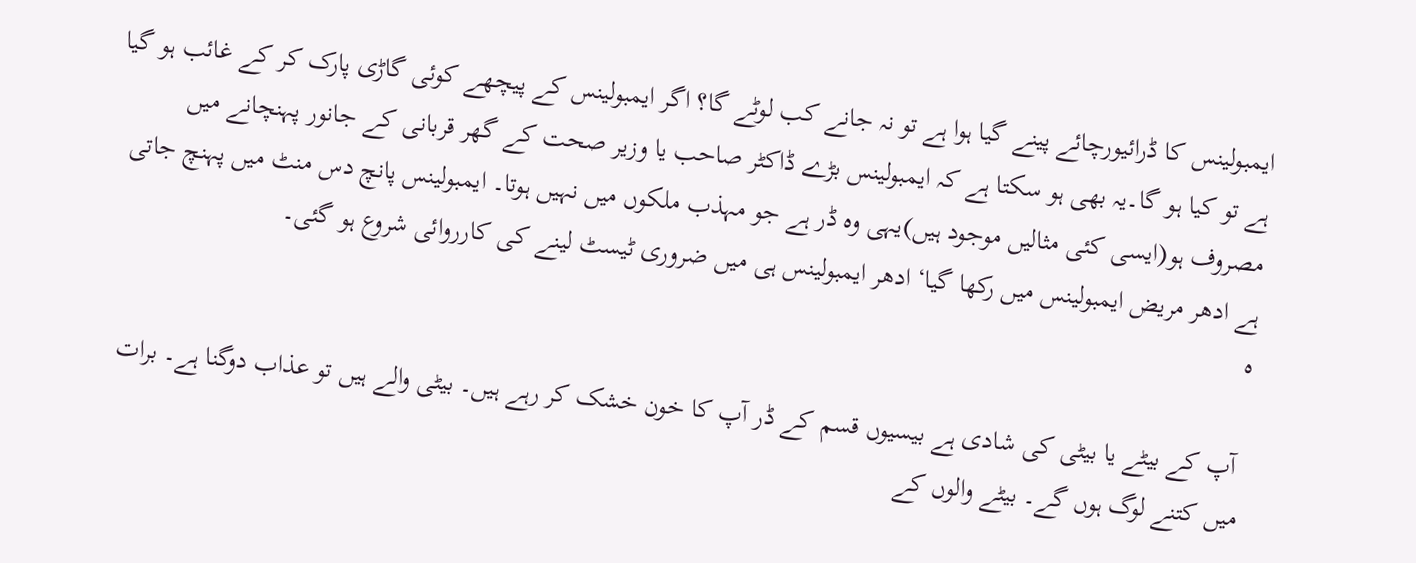ایمبولینس کا ڈرائیورچائے پینے گیا ہوا ہے تو نہ جانے کب لوٹے گا؟ اگر ایمبولینس کے پیچھے کوئی گاڑی پارک کر کے غائب ہو گیا ہے تو کیا ہو گا۔یہ بھی ہو سکتا ہے کہ ایمبولینس بڑے ڈاکٹر صاحب یا وزیر صحت کے گھر قربانی کے جانور پہنچانے میں مصروف ہو(ایسی کئی مثالیں موجود ہیں)یہی وہ ڈر ہے جو مہذب ملکوں میں نہیں ہوتا۔ ایمبولینس پانچ دس منٹ میں پہنچ جاتی ہے ادھر مریض ایمبولینس میں رکھا گیا‘ ادھر ایمبولینس ہی میں ضروری ٹیسٹ لینے کی کارروائی شروع ہو گئی۔
ہ

 آپ کے بیٹے یا بیٹی کی شادی ہے بیسیوں قسم کے ڈر آپ کا خون خشک کر رہے ہیں۔ بیٹی والے ہیں تو عذاب دوگنا ہے۔ برات میں کتنے لوگ ہوں گے۔ بیٹے والوں کے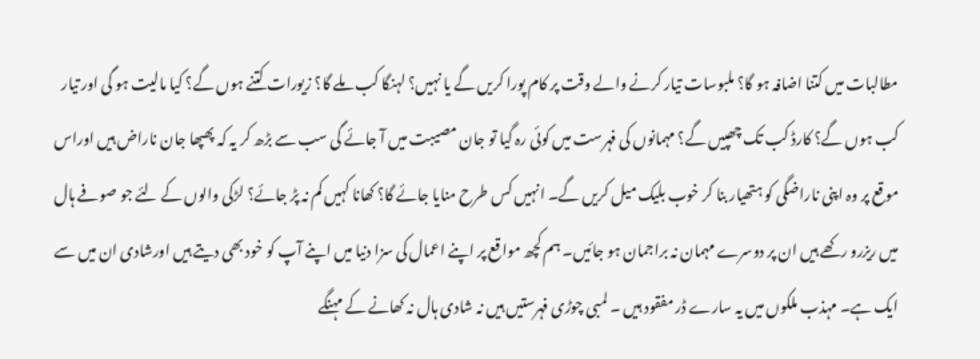مطالبات میں کتنا اضافہ ہو گا؟ ملبوسات تیار کرنے والے وقت پر کام پورا کریں گے یا نہیں؟ لہنگا کب ملے گا؟ زیورات کتنے ہوں گے؟ کیا مالیت ہو گی اور تیار کب ہوں گے؟ کارڈ کب تک چھپیں گے؟ مہمانوں کی فہرست میں کوئی رہ گیا تو جان مصیبت میں آ جائے گی سب سے بڑھ کر یہ کہ پھپھا جان ناراض ہیں اوراس موقع پر وہ اپنی ناراضگی کو ہتھیار بنا کر خوب بلیک میل کریں گے۔ انہیں کس طرح منایا جائے گا؟ کھانا کہیں کم نہ پڑ جائے؟ لڑکی والوں کے لئے جو صوفے ہال میں ریزرو رکھے ہیں ان پر دوسرے مہمان نہ براجمان ہو جائیں۔ ہم کچھ مواقع پر اپنے اعمال کی سزا دنیا میں اپنے آپ کو خود بھی دیتے ہیں اورشادی ان میں سے ایک ہے۔ مہذب ملکوں میں یہ سارے ڈر مفقود ہیں ۔ لمبی چوڑی فہرستیں ہیں نہ شادی ہال نہ کھانے کے مہنگے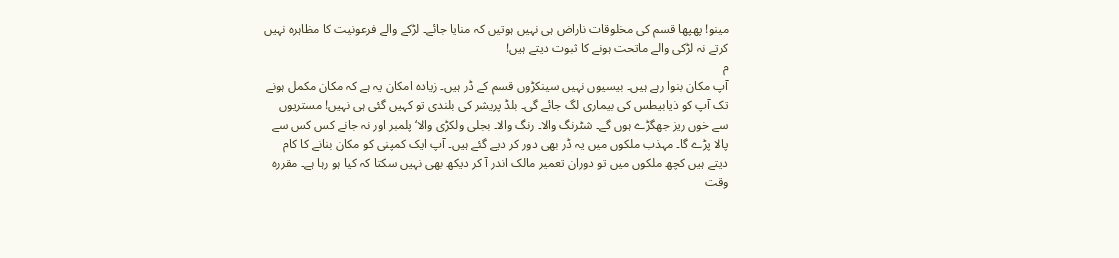مینو! پھپھا قسم کی مخلوقات ناراض ہی نہیں ہوتیں کہ منایا جائے۔ لڑکے والے فرعونیت کا مظاہرہ نہیں کرتے نہ لڑکی والے ماتحت ہونے کا ثبوت دیتے ہیں!
م
آپ مکان بنوا رہے ہیں۔ بیسیوں نہیں سینکڑوں قسم کے ڈر ہیں۔ زیادہ امکان یہ ہے کہ مکان مکمل ہونے تک آپ کو ذیابیطس کی بیماری لگ جائے گی۔ بلڈ پریشر کی بلندی تو کہیں گئی ہی نہیں! مستریوں سے خوں ریز جھگڑے ہوں گے۔ شٹرنگ والا۔ رنگ والا۔ بجلی ولکڑی والا‘ پلمبر اور نہ جانے کس کس سے پالا پڑے گا۔ مہذب ملکوں میں یہ ڈر بھی دور کر دیے گئے ہیں۔ آپ ایک کمپنی کو مکان بنانے کا کام دیتے ہیں کچھ ملکوں میں تو دوران تعمیر مالک اندر آ کر دیکھ بھی نہیں سکتا کہ کیا ہو رہا ہے۔ مقررہ وقت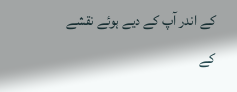کے اندر آپ کے دیے ہوئے نقشے کے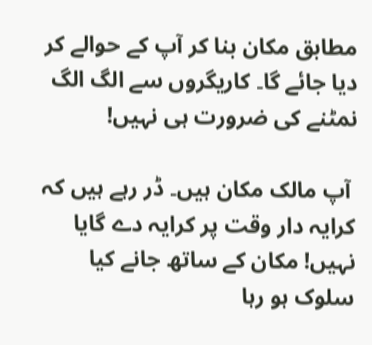مطابق مکان بنا کر آپ کے حوالے کر دیا جائے گا۔ کاریگروں سے الگ الگ نمٹنے کی ضرورت ہی نہیں!

 آپ مالک مکان ہیں۔ ڈر رہے ہیں کہ کرایہ دار وقت پر کرایہ دے گایا نہیں! مکان کے ساتھ جانے کیا سلوک ہو رہا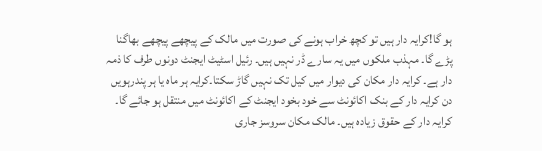ہو گا!کرایہ دار ہیں تو کچھ خراب ہونے کی صورت میں مالک کے پیچھے پیچھے بھاگنا پڑے گا۔ مہذب ملکوں میں یہ سارے ڈر نہیں ہیں۔ رئیل اسٹیٹ ایجنٹ دونوں طرف کا ذمہ دار ہے۔ کرایہ دار مکان کی دیوار میں کیل تک نہیں گاڑ سکتا۔کرایہ ہر ماہ یا ہر پندرہویں دن کرایہ دار کے بنک اکائونٹ سے خود بخود ایجنٹ کے اکائونٹ میں منتقل ہو جائے گا۔ کرایہ دار کے حقوق زیادہ ہیں۔ مالک مکان سروسز جاری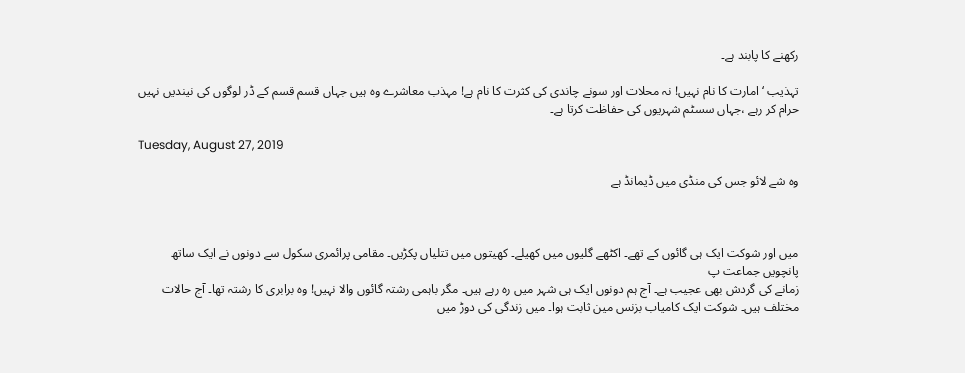رکھنے کا پابند ہے۔

تہذیب ‘ امارت کا نام نہیں! نہ محلات اور سونے چاندی کی کثرت کا نام ہے! مہذب معاشرے وہ ہیں جہاں قسم قسم کے ڈر لوگوں کی نیندیں نہیں حرام کر رہے ،جہاں سسٹم شہریوں کی حفاظت کرتا ہے۔

Tuesday, August 27, 2019

وہ شے لائو جس کی منڈی میں ڈیمانڈ ہے



میں اور شوکت ایک ہی گائوں کے تھے۔ اکٹھے گلیوں میں کھیلے۔ کھیتوں میں تتلیاں پکڑیں۔ مقامی پرائمری سکول سے دونوں نے ایک ساتھ پانچویں جماعت پ
زمانے کی گردش بھی عجیب ہے۔ آج ہم دونوں ایک ہی شہر میں رہ رہے ہیں۔ مگر باہمی رشتہ گائوں والا نہیں! وہ برابری کا رشتہ تھا۔ آج حالات مختلف ہیں۔ شوکت ایک کامیاب بزنس مین ثابت ہوا۔ میں زندگی کی دوڑ میں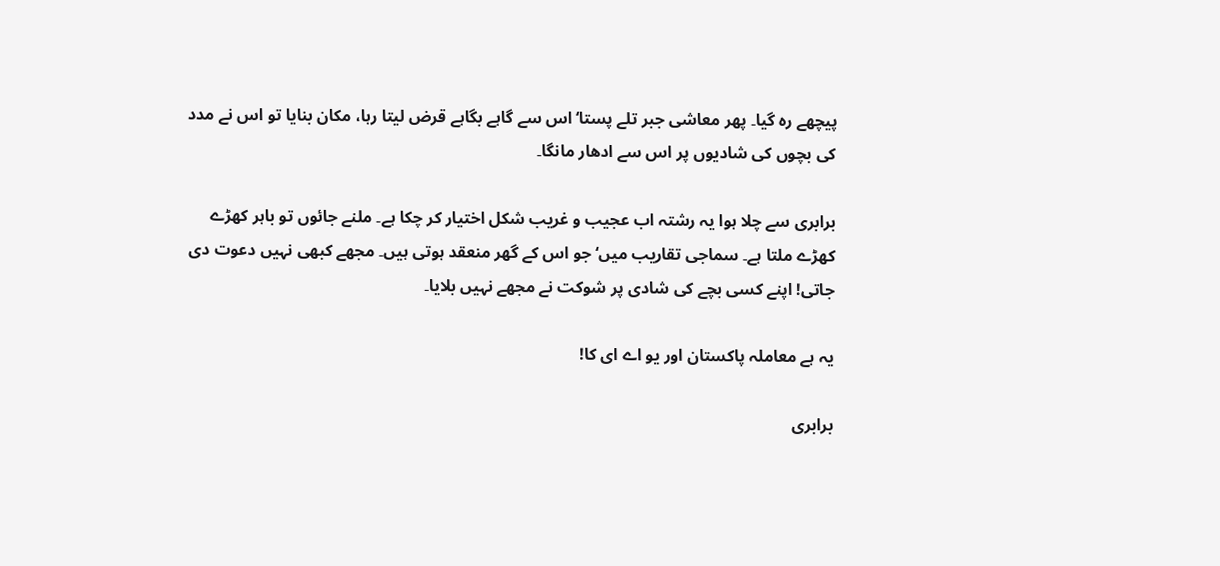پیچھے رہ گیا۔ پھر معاشی جبر تلے پستا‘ اس سے گاہے بگاہے قرض لیتا رہا، مکان بنایا تو اس نے مدد کی بچوں کی شادیوں پر اس سے ادھار مانگا۔

برابری سے چلا ہوا یہ رشتہ اب عجیب و غریب شکل اختیار کر چکا ہے۔ ملنے جائوں تو باہر کھڑے کھڑے ملتا ہے۔ سماجی تقاریب میں‘ جو اس کے گھر منعقد ہوتی ہیں۔ مجھے کبھی نہیں دعوت دی جاتی! اپنے کسی بچے کی شادی پر شوکت نے مجھے نہیں بلایا۔

یہ ہے معاملہ پاکستان اور یو اے ای کا!

برابری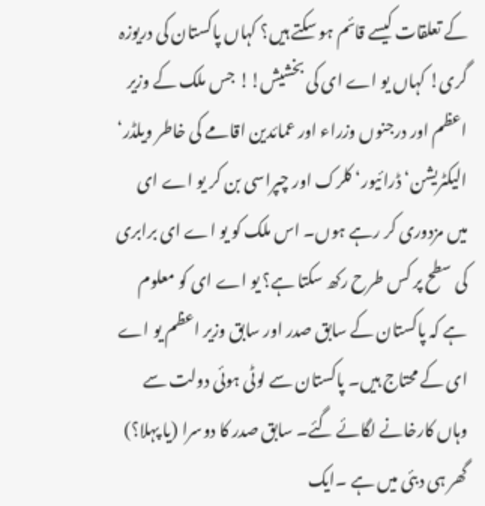کے تعلقات کیسے قائم ہو سکتے ہیں؟ کہاں پاکستان کی دریوزہ گری! کہاں یو اے ای کی بخشیش!! جس ملک کے وزیر اعظم اور درجنوں وزراء اور عمائدین اقامے کی خاطر ویلڈر‘ الیکٹریشن‘ ڈرائیور‘ کلرک اور چپراسی بن کر یو اے ای میں مزدوری کر رہے ہوں۔ اس ملک کو یو اے ای برابری کی سطح پر کس طرح رکھ سکتا ہے؟ یو اے ای کو معلوم ہے کہ پاکستان کے سابق صدر اور سابق وزیر اعظم یو اے ای کے محتاج ہیں۔ پاکستان سے لوٹی ہوئی دولت سے وہاں کارخانے لگائے گئے۔ سابق صدر کا دوسرا (یا پہلا؟) گھر ہی دبئی میں ہے ۔ایک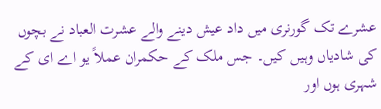عشرے تک گورنری میں داد عیش دینے والے عشرت العباد نے بچوں کی شادیاں وہیں کیں۔ جس ملک کے حکمران عملاً یو اے ای کے شہری ہوں اور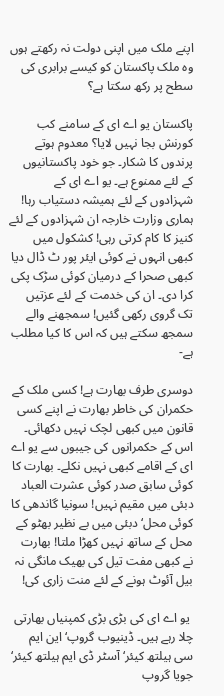اپنے ملک میں اپنی دولت نہ رکھتے ہوں وہ ملک پاکستان کو کیسے برابری کی سطح پر رکھ سکتا ہے؟

پاکستان یو اے ای کے سامنے کب کورنش بجا نہیں لایا؟ معدوم ہوتے پرندوں کا شکار۔ جو خود پاکستانیوں کے لئے ممنوع ہے۔ یو اے ای کے شہزادوں کے لئے ہمیشہ دستیاب رہا! ہماری وزارت خارجہ ان شہزادوں کے لئے کنیز کا کام کرتی رہی! کشکول میں کبھی انہوں نے کوئی ایئر پور ٹ ڈال دیا کبھی صحرا کے درمیان کوئی سڑک پکی کرا دی۔ ان کی خدمت کے لئے عزتیں تک گروی رکھی گئیں! سمجھنے والے سمجھ سکتے ہیں کہ اس کا کیا مطلب ہے-

دوسری طرف بھارت ہے! کسی ملک کے حکمران کی خاطر بھارت نے اپنے کسی قانون میں کبھی لچک نہیں دکھائی۔ اس کے حکمرانوں کی جیبوں سے یو اے ای کے اقامے کبھی نہیں نکلے۔ بھارت کا کوئی سابق صدر کوئی عشرت العباد دبئی میں مقیم نہیں! سونیا گاندھی کا کوئی محل‘ دبئی میں بے نظیر بھٹو کے محل کے ساتھ نہیں کھڑا ملتا! بھارت نے کبھی مفت تیل کی بھیک مانگی نہ بیل آئوٹ ہونے کے لئے منت زاری کی!

 یو اے ای کی بڑی بڑی کمپنیاں بھارتی چلا رہے ہیں۔ ڈینیوب گروپ‘ این ایم سی ہیلتھ کیئر‘ آسٹر ڈی ایم ہیلتھ کیئر‘ جویا گروپ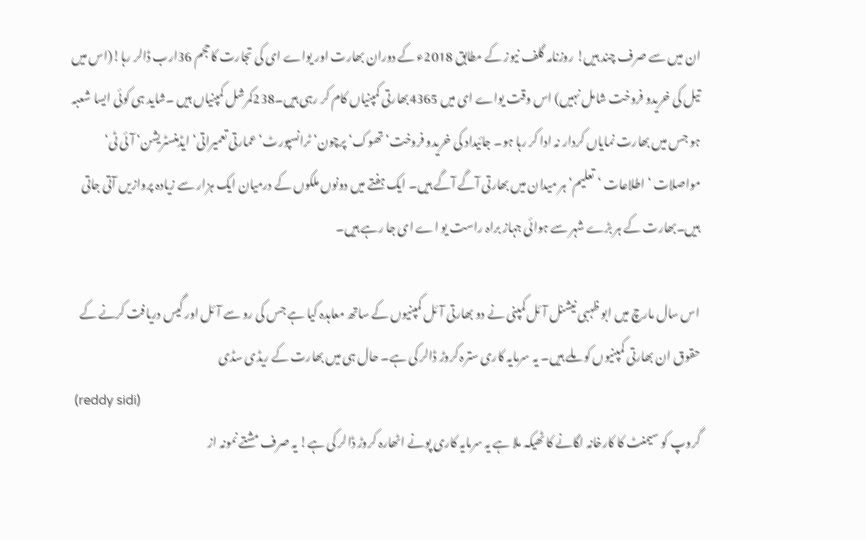ان میں سے صرف چند ہیں! روزنامہ گلف نیوز کے مطابق 2018ء کے دوران بھارت اور یواے ای کی تجارت کاحجم 36ارب ڈالر رہا!(اس میں تیل کی خریدو فروخت شامل نہیں) اس وقت یواے ای میں 4365بھارتی کمپنیاں کام کر رہی ہیں۔238کمرشل کمپنیاں ہیں ۔شاید ہی کوئی ایسا شعبہ ہو جس میں بھارت نمایاں کردار نہ ادا کر رہا ہو۔ جائیداد کی خریدو فروخت‘ تھوک‘ پرچون‘ ٹرانسپورٹ‘ عمارتی تعمیراتی‘ ایڈمنسٹریشن‘ آئی ٹی‘ مواصلات ‘ اطلاعات ‘ تعلیم‘ ہر میدان میں بھارتی آگے آگے ہیں۔ ایک ہفتے میں دونوں ملکوں کے درمیان ایک ہزار سے زیادہ پروازیں آتی جاتی ہیں۔بھارت کے ہر بڑے شہر سے ہوائی جہاز براہ راست یو اے ای جا رہے ہیں۔

اس سال مارچ میں ابو ظہبی نیشنل آئل کمپنی نے دو بھارتی آئل کمپنیوں کے ساتھ معاہدہ کیا ہے جس کی رو سے آئل اور گیس دریافت کرنے کے حقوق ان بھارتی کمپنیوں کو ملے ہیں۔ یہ سرمایہ کاری سترہ کروڑ ڈالر کی ہے۔ حال ہی میں بھارت کے ریڈی سڈی
 (reddy sidi)
گروپ کو سیمنٹ کا کارخانہ لگانے کا ٹھیکہ ملا ہے یہ سرمایہ کاری پونے اٹھارہ کروڑ ڈالر کی ہے! یہ صرف مشتے نمونہ از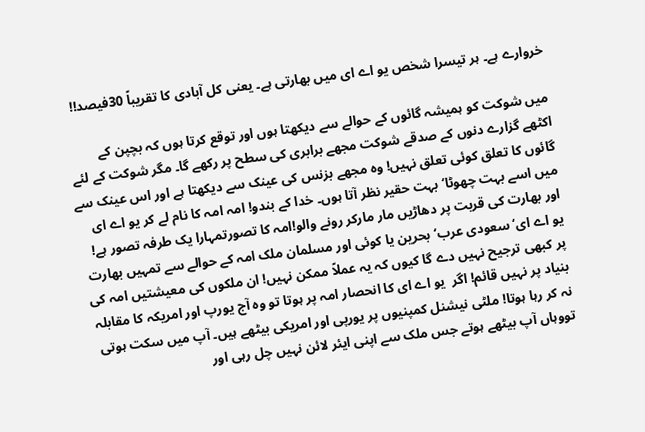خروارے ہے۔ ہر تیسرا شخص یو اے ای میں بھارتی ہے۔ یعنی کل آبادی کا تقریباً 30فیصد!!

میں شوکت کو ہمیشہ گائوں کے حوالے سے دیکھتا ہوں اور توقع کرتا ہوں کہ بچپن کے اکٹھے گزارے دنوں کے صدقے شوکت مجھے برابری کی سطح پر رکھے گا۔ مگر شوکت کے لئے گائوں کا تعلق کوئی تعلق نہیں! وہ مجھے بزنس کی عینک سے دیکھتا ہے اور اس عینک سے میں اسے بہت چھوٹا‘ بہت حقیر نظر آتا ہوں۔ خدا کے بندو! امہ امہ کا نام لے کر یو اے ای اور بھارت کی قربت پر دھاڑیں مار مارکر رونے والو!امہ کا تصورتمہارا یک طرفہ تصور ہے! یو اے ای‘ سعودی عرب‘ بحرین یا کوئی اور مسلمان ملک امہ کے حوالے سے تمہیں بھارت پر کبھی ترجیح نہیں دے گا کیوں کہ یہ عملاً ممکن نہیں! ان ملکوں کی معیشتیں امہ کی بنیاد پر نہیں قائم! اگر  یو اے ای کا انحصار امہ پر ہوتا تو وہ آج یورپ اور امریکہ کا مقابلہ نہ کر رہا ہوتا! ملٹی نیشنل کمپنیوں پر یورپی اور امریکی بیٹھے ہیں۔ آپ میں سکت ہوتی تووہاں آپ بیٹھے ہوتے جس ملک سے اپنی ایئر لائن نہیں چل رہی اور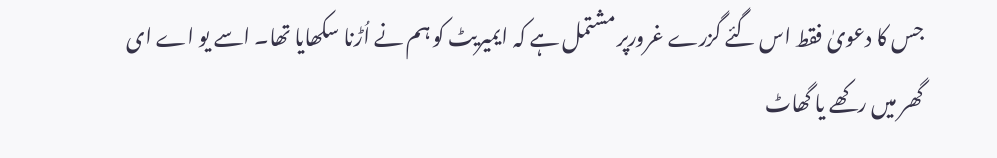جس کا دعویٰ فقط اس گئے گزرے غرورپر مشتمل ہے کہ ایمیریٹ کو ہم نے اُڑنا سکھایا تھا۔ اسے یو اے ای گھر میں رکھے یا گھاٹ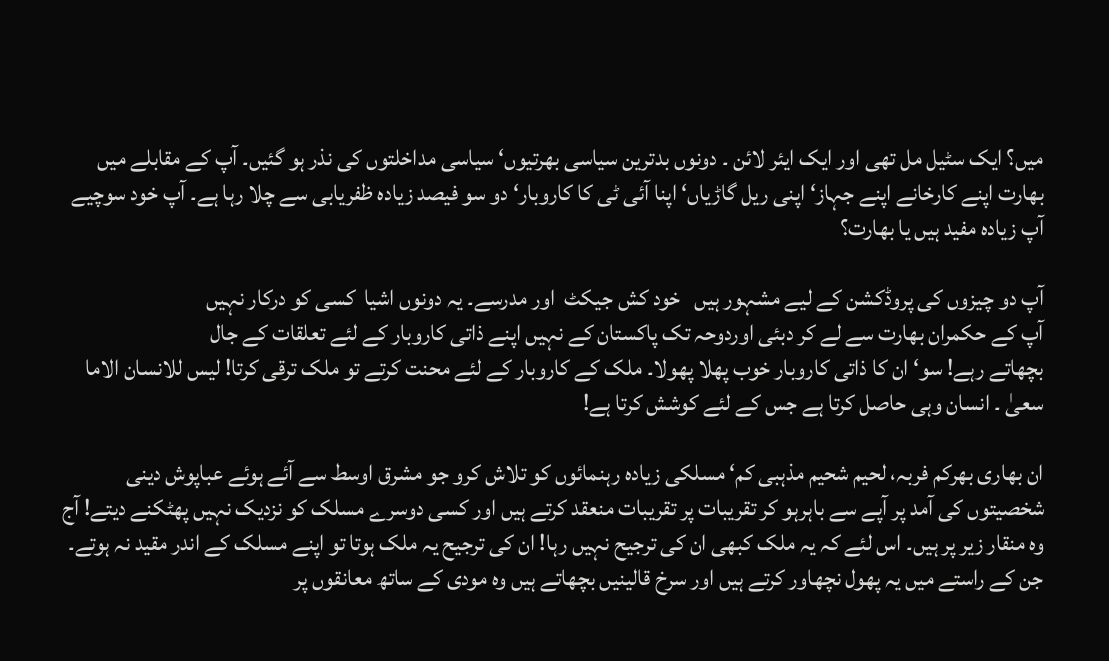میں؟ ایک سٹیل مل تھی اور ایک ایئر لائن ۔ دونوں بدترین سیاسی بھرتیوں‘ سیاسی مداخلتوں کی نذر ہو گئیں۔ آپ کے مقابلے میں بھارت اپنے کارخانے اپنے جہاز‘ اپنی ریل گاڑیاں‘ اپنا آئی ٹی کا کاروبار‘ دو سو فیصد زیادہ ظفریابی سے چلا رہا ہے۔ آپ خود سوچیے آپ زیادہ مفید ہیں یا بھارت؟

آپ دو چیزوں کی پروڈکشن کے لیے مشہور ہیں   خود کش جیکٹ  اور مدرسے۔ یہ دونوں اشیا  کسی کو درکار نہیں
آپ کے حکمران بھارت سے لے کر دبئی اوردوحہ تک پاکستان کے نہیں اپنے ذاتی کاروبار کے لئے تعلقات کے جال
بچھاتے رہے! سو‘ ان کا ذاتی کاروبار خوب پھلا پھولا۔ ملک کے کاروبار کے لئے محنت کرتے تو ملک ترقی کرتا! لیس للانسان الاما سعیٰ ۔ انسان وہی حاصل کرتا ہے جس کے لئے کوشش کرتا ہے!

ان بھاری بھرکم فربہ، لحیم شحیم مذہبی کم‘ مسلکی زیادہ رہنمائوں کو تلاش کرو جو مشرق اوسط سے آئے ہوئے عباپوش دینی شخصیتوں کی آمد پر آپے سے باہرہو کر تقریبات پر تقریبات منعقد کرتے ہیں اور کسی دوسرے مسلک کو نزدیک نہیں پھٹکنے دیتے! آج وہ منقار زیر پر ہیں۔ اس لئے کہ یہ ملک کبھی ان کی ترجیح نہیں رہا! ان کی ترجیح یہ ملک ہوتا تو اپنے مسلک کے اندر مقید نہ ہوتے۔ جن کے راستے میں یہ پھول نچھاور کرتے ہیں اور سرخ قالینیں بچھاتے ہیں وہ مودی کے ساتھ معانقوں پر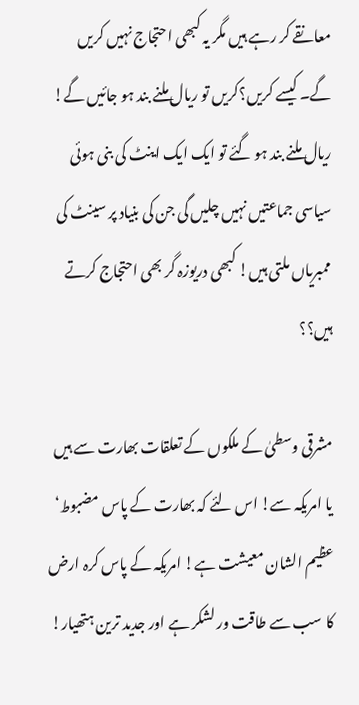معانقے کر رہے ہیں مگر یہ کبھی احتجاج نہیں کریں گے۔ کیسے کریں؟کریں تو ریال ملنے بند ہو جائیں گے! ریال ملنے بند ہو گئے تو ایک ایک اینٹ کی بنی ہوئی سیاسی جماعتیں نہیں چلیں گی جن کی بنیاد پر سینٹ کی ممبریاں ملتی ہیں! کبھی دریوزہ گر بھی احتجاج کرتے ہیں؟؟

مشرقی وسطیٰ کے ملکوں کے تعلقات بھارت سے ہیں یا امریکہ سے! اس لئے کہ بھارت کے پاس مضبوط‘ عظیم الشان معیشت ہے! امریکہ کے پاس کرہ ارض کا سب سے طاقت ور لشکر ہے اور جدید ترین ہتھیار!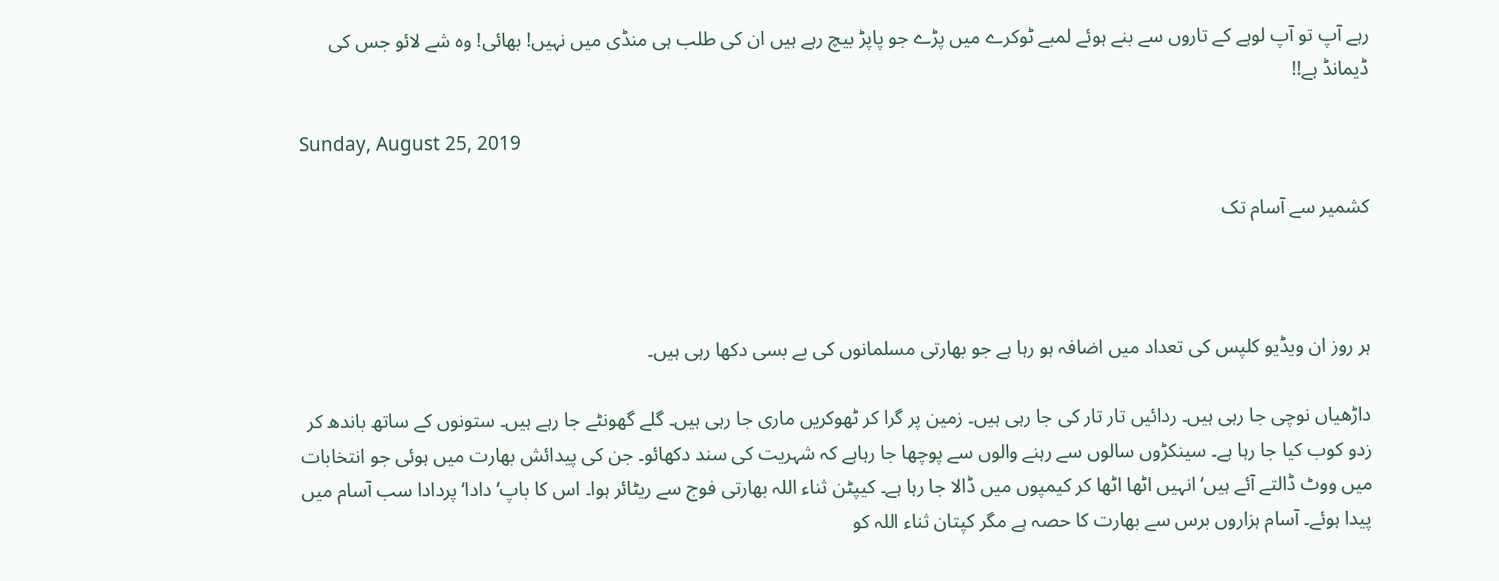رہے آپ تو آپ لوہے کے تاروں سے بنے ہوئے لمبے ٹوکرے میں پڑے جو پاپڑ بیچ رہے ہیں ان کی طلب ہی منڈی میں نہیں! بھائی! وہ شے لائو جس کی ڈیمانڈ ہے!!

Sunday, August 25, 2019

کشمیر سے آسام تک



ہر روز ان ویڈیو کلپس کی تعداد میں اضافہ ہو رہا ہے جو بھارتی مسلمانوں کی بے بسی دکھا رہی ہیں۔

داڑھیاں نوچی جا رہی ہیں۔ ردائیں تار تار کی جا رہی ہیں۔ زمین پر گرا کر ٹھوکریں ماری جا رہی ہیں۔ گلے گھونٹے جا رہے ہیں۔ ستونوں کے ساتھ باندھ کر زدو کوب کیا جا رہا ہے۔ سینکڑوں سالوں سے رہنے والوں سے پوچھا جا رہاہے کہ شہریت کی سند دکھائو۔ جن کی پیدائش بھارت میں ہوئی جو انتخابات میں ووٹ ڈالتے آئے ہیں‘ انہیں اٹھا اٹھا کر کیمپوں میں ڈالا جا رہا ہے۔ کیپٹن ثناء اللہ بھارتی فوج سے ریٹائر ہوا۔ اس کا باپ‘ دادا‘ پردادا سب آسام میں پیدا ہوئے۔ آسام ہزاروں برس سے بھارت کا حصہ ہے مگر کپتان ثناء اللہ کو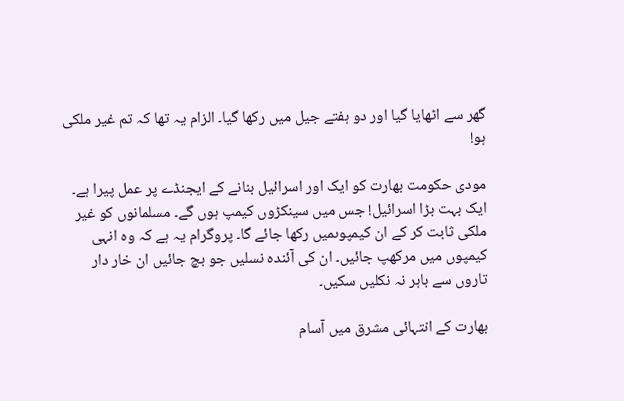گھر سے اٹھایا گیا اور دو ہفتے جیل میں رکھا گیا۔ الزام یہ تھا کہ تم غیر ملکی ہو!

مودی حکومت بھارت کو ایک اور اسرائیل بنانے کے ایجنڈے پر عمل پیرا ہے۔ ایک بہت بڑا اسرائیل! جس میں سینکڑوں کیمپ ہوں گے۔ مسلمانوں کو غیر ملکی ثابت کر کے ان کیمپوںمیں رکھا جائے گا۔ پروگرام یہ ہے کہ وہ انہی کیمپوں میں مرکھپ جائیں۔ ان کی آئندہ نسلیں جو بچ جائیں ان خار دار تاروں سے باہر نہ نکلیں سکیں۔

بھارت کے انتہائی مشرق میں آسام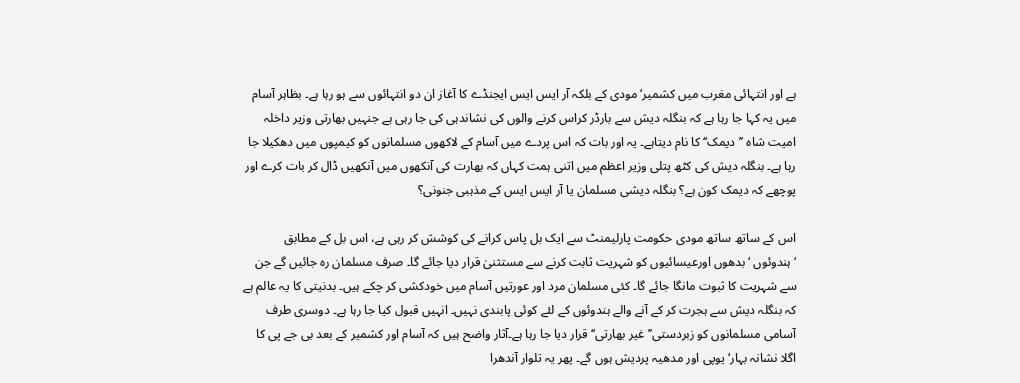ہے اور انتہائی مغرب میں کشمیر‘ مودی کے بلکہ آر ایس ایس ایجنڈے کا آغاز ان دو انتہائوں سے ہو رہا ہے۔ بظاہر آسام میں یہ کہا جا رہا ہے کہ بنگلہ دیش سے بارڈر کراس کرنے والوں کی نشاندہی کی جا رہی ہے جنہیں بھارتی وزیر داخلہ امیت شاہ ’’دیمک‘‘ کا نام دیتاہے۔ یہ اور بات کہ اس پردے میں آسام کے لاکھوں مسلمانوں کو کیمپوں میں دھکیلا جا رہا ہے۔ بنگلہ دیش کی کٹھ پتلی وزیر اعظم میں اتنی ہمت کہاں کہ بھارت کی آنکھوں میں آنکھیں ڈال کر بات کرے اور پوچھے کہ دیمک کون ہے؟ بنگلہ دیشی مسلمان یا آر ایس ایس کے مذہبی جنونی؟

اس کے ساتھ ساتھ مودی حکومت پارلیمنٹ سے ایک بل پاس کرانے کی کوشش کر رہی ہے، اس بل کے مطابق ‘ہندوئوں ‘ بدھوں اورعیسائیوں کو شہریت ثابت کرنے سے مستثنیٰ قرار دیا جائے گا۔ صرف مسلمان رہ جائیں گے جن سے شہریت کا ثبوت مانگا جائے گا۔ کئی مسلمان مرد اور عورتیں آسام میں خودکشی کر چکے ہیں۔ بدنیتی کا یہ عالم ہے کہ بنگلہ دیش سے ہجرت کر کے آنے والے ہندوئوں کے لئے کوئی پابندی نہیں۔ انہیں قبول کیا جا رہا ہے۔ دوسری طرف آسامی مسلمانوں کو زبردستی’’غیر بھارتی‘‘ قرار دیا جا رہا ہے۔آثار واضح ہیں کہ آسام اور کشمیر کے بعد بی جے پی کا اگلا نشانہ بہار‘ یوپی اور مدھیہ پردیش ہوں گے۔ پھر یہ تلوار آندھرا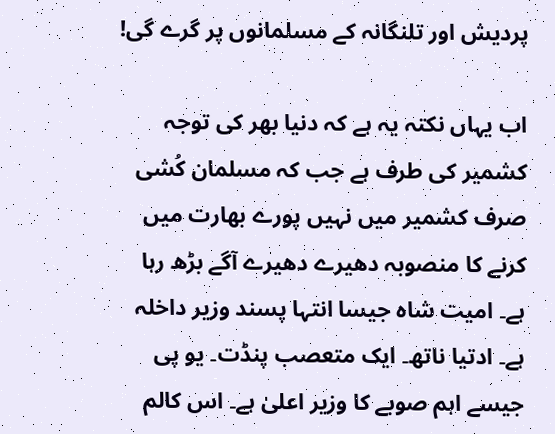پردیش اور تلنگانہ کے مسلمانوں پر گرے گی!

اب یہاں نکتہ یہ ہے کہ دنیا بھر کی توجہ کشمیر کی طرف ہے جب کہ مسلمان کُشی صرف کشمیر میں نہیں پورے بھارت میں کرنے کا منصوبہ دھیرے دھیرے آگے بڑھ رہا ہے۔ امیت شاہ جیسا انتہا پسند وزیر داخلہ ہے۔ ادتیا ناتھ۔ ایک متعصب پنڈت۔ یو پی جیسے اہم صوبے کا وزیر اعلیٰ ہے۔ اس کالم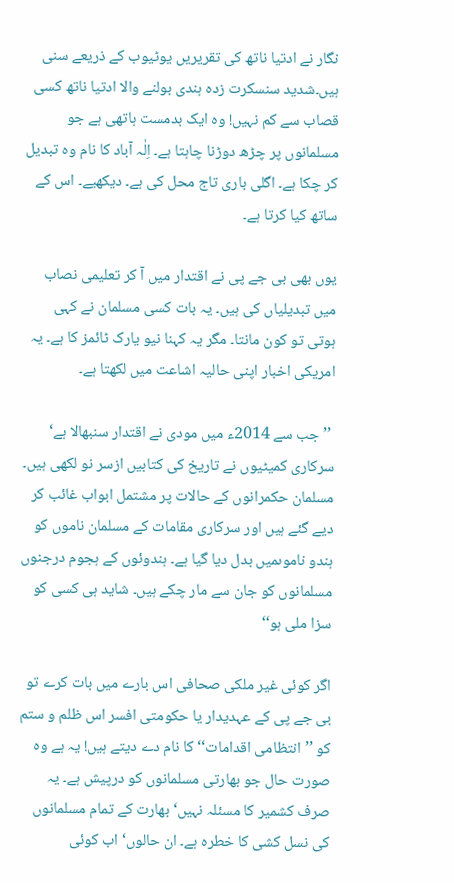نگار نے ادتیا ناتھ کی تقریریں یوٹیوب کے ذریعے سنی ہیں۔شدید سنسکرت زدہ ہندی بولنے والا ادتیا ناتھ کسی قصاب سے کم نہیں! وہ ایک بدمست ہاتھی ہے جو مسلمانوں پر چڑھ دوڑنا چاہتا ہے۔ اِلٰہ آباد کا نام وہ تبدیل کر چکا ہے۔ اگلی باری تاج محل کی ہے۔ دیکھیے۔ اس کے ساتھ کیا کرتا ہے۔

یوں بھی بی جے پی نے اقتدار میں آ کر تعلیمی نصاب میں تبدیلیاں کی ہیں۔ یہ بات کسی مسلمان نے کہی ہوتی تو کون مانتا۔ مگر یہ کہنا نیو یارک ٹائمز کا ہے۔ یہ امریکی اخبار اپنی حالیہ اشاعت میں لکھتا ہے۔

 ’’جب سے 2014ء میں مودی نے اقتدار سنبھالا ہے‘ سرکاری کمیٹیوں نے تاریخ کی کتابیں ازسر نو لکھی ہیں۔ مسلمان حکمرانوں کے حالات پر مشتمل ابواب غائب کر دیے گئے ہیں اور سرکاری مقامات کے مسلمان ناموں کو ہندو ناموںمیں بدل دیا گیا ہے۔ ہندوئوں کے ہجوم درجنوں مسلمانوں کو جان سے مار چکے ہیں۔ شاید ہی کسی کو سزا ملی ہو‘‘

اگر کوئی غیر ملکی صحافی اس بارے میں بات کرے تو بی جے پی کے عہدیدار یا حکومتی افسر اس ظلم و ستم کو ’’انتظامی اقدامات‘‘ کا نام دے دیتے ہیں! یہ ہے وہ صورت حال جو بھارتی مسلمانوں کو درپیش ہے۔ یہ صرف کشمیر کا مسئلہ نہیں‘ بھارت کے تمام مسلمانوں کی نسل کشی کا خطرہ ہے۔ ان حالوں‘ اب کوئی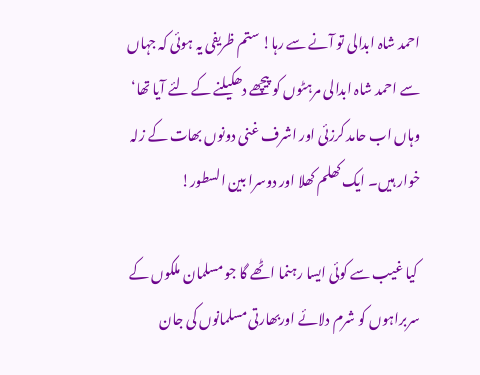احمد شاہ ابدالی تو آنے سے رہا! ستم ظریفی یہ ہوئی کہ جہاں سے احمد شاہ ابدالی مرہٹوں کو پیچھے دھکیلنے کے لئے آیا تھا‘ وہاں اب حامد کرزئی اور اشرف غنی دونوں بھات کے زلہ خوار ہیں۔ ایک کھلم کھلا اور دوسرا بین السطور!

 کیا غیب سے کوئی ایسا رہنما اٹھے گا جو مسلمان ملکوں کے سربراہوں کو شرم دلائے اوربھارتی مسلمانوں کی جان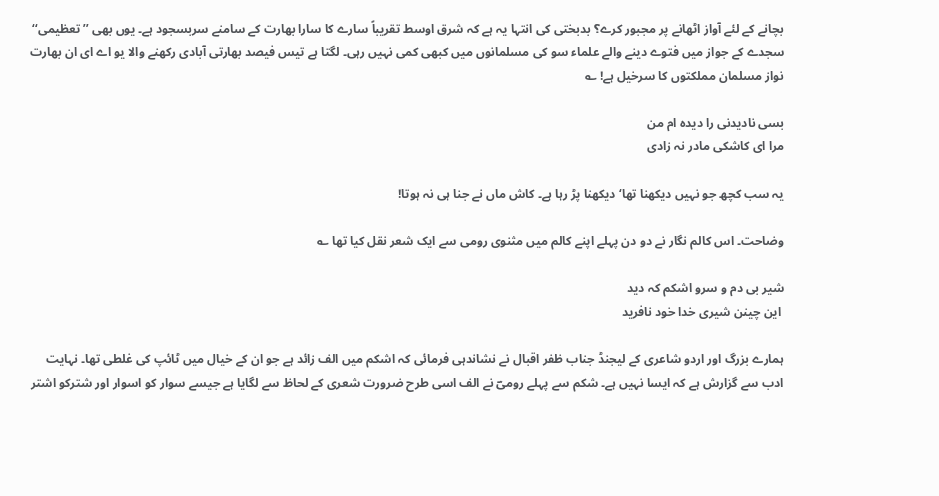بچانے کے لئے آواز اٹھانے پر مجبور کرے؟ بدبختی کی انتہا یہ ہے کہ شرق اوسط تقریباً سارے کا سارا بھارت کے سامنے سربسجود ہے۔ یوں بھی ’’تعظیمی‘‘ سجدے کے جواز میں فتوے دینے والے علماء سو کی مسلمانوں میں کبھی کمی نہیں رہی۔ لگتا ہے تیس فیصد بھارتی آبادی رکھنے والا یو اے ای ان بھارت نواز مسلمان مملکتوں کا سرخیل ہے! ؎

بسی نادیدنی را دیدہ ام من
مرا ای کاشکی مادر نہ زادی

یہ سب کچھ جو نہیں دیکھنا تھا‘ دیکھنا پڑ رہا ہے۔ کاش ماں نے جنا ہی نہ ہوتا!

وضاحت۔ اس کالم نگار نے دو دن پہلے اپنے کالم میں مثنوی رومی سے ایک شعر نقل کیا تھا ؎

شیر بی دم و سرو اشکم کہ دید
 این چینن شیری خدا خود نافرید

ہمارے بزرگ اور اردو شاعری کے لیجنڈ جناب ظفر اقبال نے نشاندہی فرمائی کہ اشکم میں الف زائد ہے جو ان کے خیال میں ٹائپ کی غلطی تھا۔ نہایت ادب سے گزارش ہے کہ ایسا نہیں ہے۔ شکم سے پہلے رومیؔ نے الف اسی طرح ضرورت شعری کے لحاظ سے لگایا ہے جیسے سوار کو اسوار اور شترکو اشتر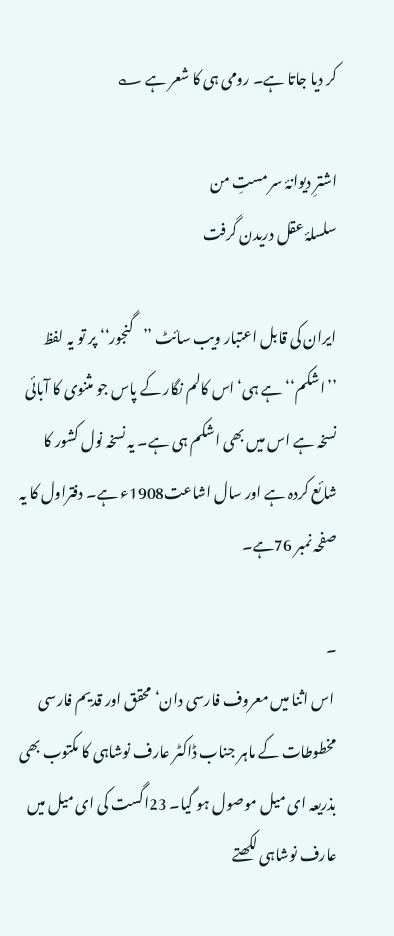کر دیا جاتا ہے۔ رومی ہی کا شعر ہے ؎

اشترِ دیوانۂ سر مستِ من
سلسلۂ عقل دریدن گرفت

ایران کی قابل اعتبار ویب سائٹ ’’گنجور‘‘ پر تو یہ لفظ ’’اشکم‘‘ ہے ہی‘ اس کالم نگار کے پاس جو مثنوی کا آبائی نسخہ ہے اس میں بھی اشکم ہی ہے۔ یہ نسخہ نول کشور کا شائع کردہ ہے اور سال اشاعت1908ء ہے۔ دفتراول کا یہ صفحہ نمبر 76ہے۔

۔
 اس اثنا میں معروف فارسی دان‘ محقق اور قدیم فارسی مخطوطات کے ماہر جناب ڈاکٹر عارف نوشاہی کا مکتوب بھی بذریعہ ای میل موصول ہو گیا۔ 23اگست کی ای میل میں عارف نوشاہی لکھتے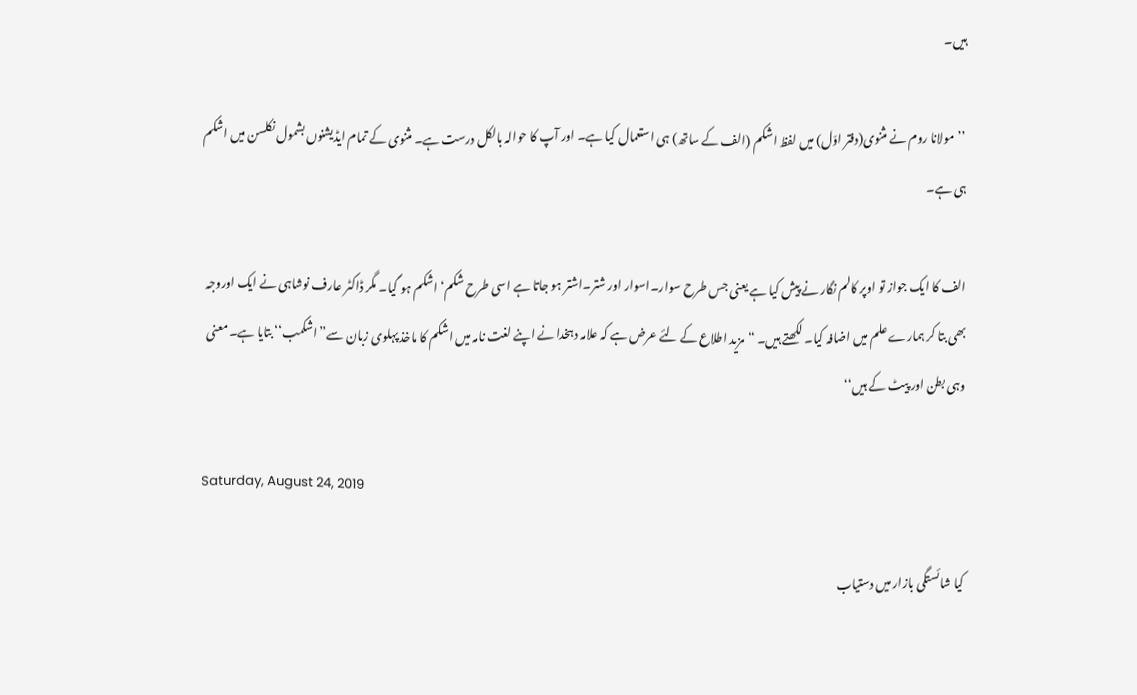ہیں۔

 ’’مولانا روم نے مثنوی(دفتر اوّل) میں لفظ اشکم (الف کے ساتھ) ہی استعمال کیا ہے۔ اور آپ کا حوالہ بالکل درست ہے۔ مثنوی کے تمام ایڈیشنوں بشمول نکلسن میں اشکم ہی ہے۔

الف کا ایک جواز تو اوپر کالم نگار نے پیش کیا ہے یعنی جس طرح سوار۔اسوار اور شتر۔اشتر ہو جاتا ہے اسی طرح شکم‘ اشکم ہو گیا۔ مگر ڈاکٹر عارف نوشاہی نے ایک اوروجہ بھی بتا کر ہمارے علم میں اضافہ کیا۔ لکھتے ہیں۔ “مزید اطلاع کے لئے عرض ہے کہ علامہ دہخدا نے اپنے لغت نامہ میں اشکم کا ماخذ پہلوی زبان سے’’اشکمب‘‘ بتایا ہے۔ معنی وہی بطن اور پیٹ کے ہیں‘‘

Saturday, August 24, 2019

کیا شائستگی بازار میں دستیاب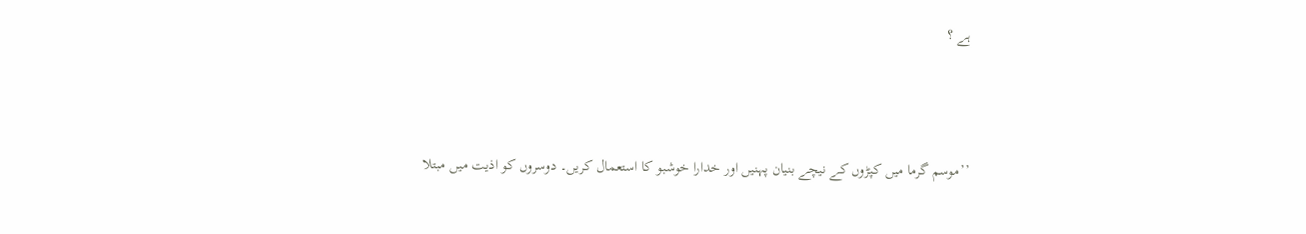ہے ؟



’’موسم گرما میں کپڑوں کے نیچے بنیان پہنیں اور خدارا خوشبو کا استعمال کریں۔ دوسروں کو اذیت میں مبتلا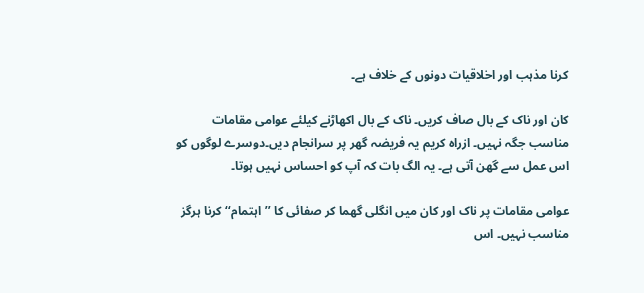کرنا مذہب اور اخلاقیات دونوں کے خلاف ہے۔

کان اور ناک کے بال صاف کریں۔ ناک کے بال اکھاڑنے کیلئے عوامی مقامات مناسب جگہ نہیں۔ ازراہ کریم یہ فریضہ گھر پر سرانجام دیں۔دوسرے لوگوں کو اس عمل سے گھن آتی ہے۔ یہ الگ بات کہ آپ کو احساس نہیں ہوتا۔

عوامی مقامات پر ناک اور کان میں انگلی گھما کر صفائی کا ’’اہتمام‘‘ کرنا ہرگز مناسب نہیں۔ اس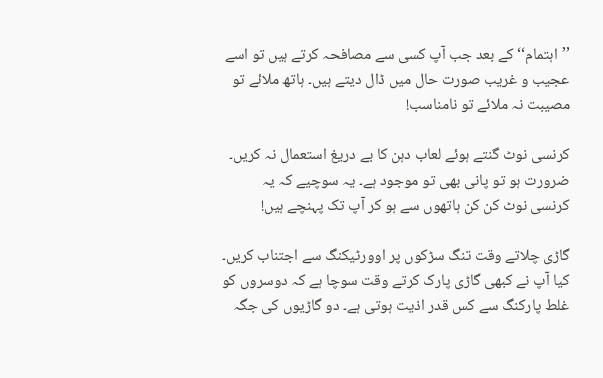’’اہتمام‘‘ کے بعد جب آپ کسی سے مصافحہ کرتے ہیں تو اسے عجیب و غریب صورت حال میں ڈال دیتے ہیں۔ ہاتھ ملائے تو مصیبت نہ ملائے تو نامناسب!

کرنسی نوٹ گنتے ہوئے لعاب دہن کا بے دریغ استعمال نہ کریں۔ ضرورت ہو تو پانی بھی تو موجود ہے۔ یہ سوچیے کہ یہ کرنسی نوٹ کن کن ہاتھوں سے ہو کر آپ تک پہنچے ہیں!

گاڑی چلاتے وقت تنگ سڑکوں پر اوورٹیکنگ سے اجتناب کریں۔ کیا آپ نے کبھی گاڑی پارک کرتے وقت سوچا ہے کہ دوسروں کو غلط پارکنگ سے کس قدر اذیت ہوتی ہے۔ دو گاڑیوں کی جگہ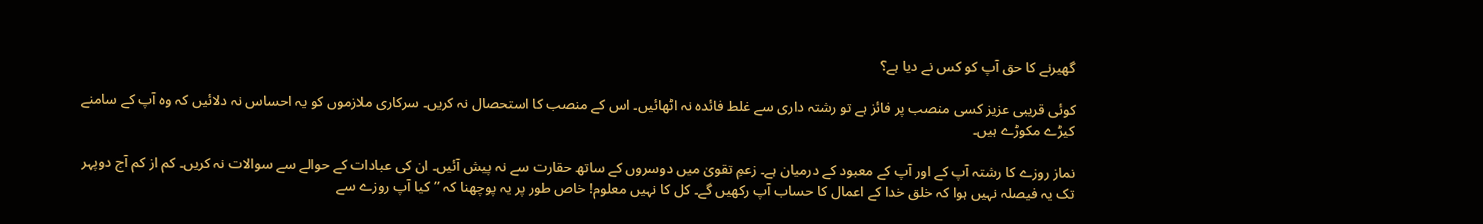گھیرنے کا حق آپ کو کس نے دیا ہے؟

کوئی قریبی عزیز کسی منصب پر فائز ہے تو رشتہ داری سے غلط فائدہ نہ اٹھائیں۔ اس کے منصب کا استحصال نہ کریں۔ سرکاری ملازموں کو یہ احساس نہ دلائیں کہ وہ آپ کے سامنے کیڑے مکوڑے ہیں۔

نماز روزے کا رشتہ آپ کے اور آپ کے معبود کے درمیان ہے۔ زعمِ تقویٰ میں دوسروں کے ساتھ حقارت سے نہ پیش آئیں۔ ان کی عبادات کے حوالے سے سوالات نہ کریں۔ کم از کم آج دوپہر تک یہ فیصلہ نہیں ہوا کہ خلق خدا کے اعمال کا حساب آپ رکھیں گے۔ کل کا نہیں معلوم! خاص طور پر یہ پوچھنا کہ ’’کیا آپ روزے سے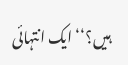ہیں؟‘‘ ایک انتہائی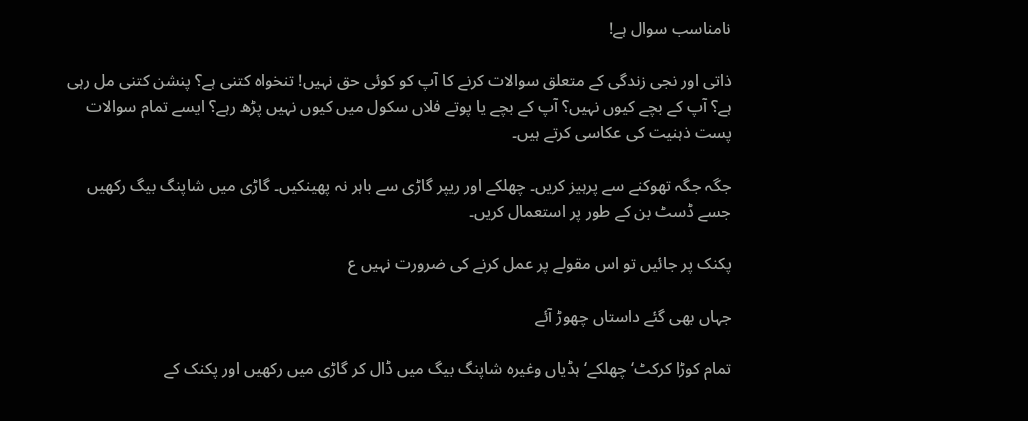نامناسب سوال ہے!

ذاتی اور نجی زندگی کے متعلق سوالات کرنے کا آپ کو کوئی حق نہیں! تنخواہ کتنی ہے؟ پنشن کتنی مل رہی ہے؟ آپ کے بچے کیوں نہیں؟ آپ کے بچے یا پوتے فلاں سکول میں کیوں نہیں پڑھ رہے؟ ایسے تمام سوالات پست ذہنیت کی عکاسی کرتے ہیں۔

جگہ جگہ تھوکنے سے پرہیز کریں۔ چھلکے اور ریپر گاڑی سے باہر نہ پھینکیں۔ گاڑی میں شاپنگ بیگ رکھیں جسے ڈسٹ بن کے طور پر استعمال کریں۔

پکنک پر جائیں تو اس مقولے پر عمل کرنے کی ضرورت نہیں ع

جہاں بھی گئے داستاں چھوڑ آئے

تمام کوڑا کرکٹ‘ چھلکے‘ ہڈیاں وغیرہ شاپنگ بیگ میں ڈال کر گاڑی میں رکھیں اور پکنک کے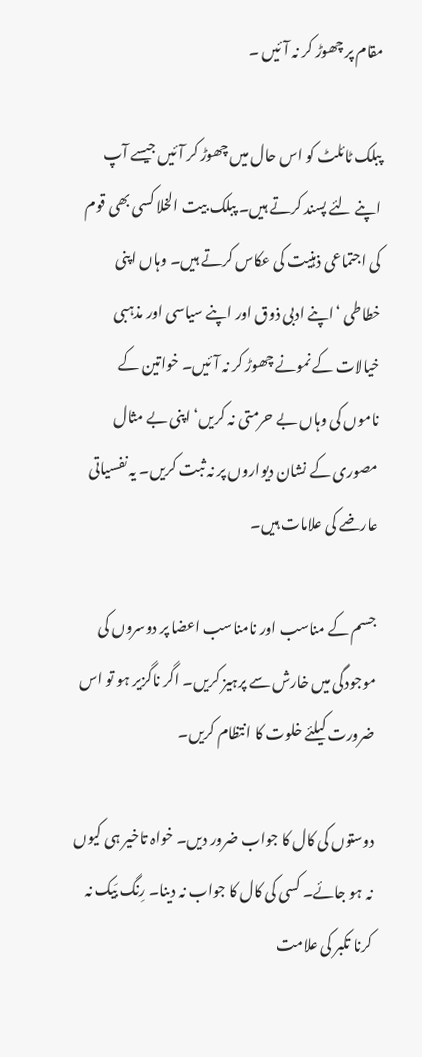مقام پر چھوڑ کر نہ آئیں ۔

پبلک ٹائلٹ کو اس حال میں چھوڑ کر آئیں جیسے آپ اپنے لئے پسند کرتے ہیں۔ پبلک بیت الخلا کسی بھی قوم کی اجتماعی ذہنیت کی عکاس کرتے ہیں۔ وہاں اپنی خطاطی ‘اپنے ادبی ذوق اور اپنے سیاسی اور مذہبی خیالات کے نمونے چھوڑ کر نہ آئیں۔ خواتین کے ناموں کی وہاں بے حرمتی نہ کریں‘ اپنی بے مثال مصوری کے نشان دیواروں پر نہ ثبت کریں۔ یہ نفسیاتی عارضے کی علامات ہیں۔

جسم کے مناسب اور نامناسب اعضا پر دوسروں کی موجودگی میں خارش سے پرہیز کریں۔ اگر ناگزیر ہو تو اس ضرورت کیلئے خلوت کا انتظام کریں۔

دوستوں کی کال کا جواب ضرور دیں۔ خواہ تاخیر ہی کیوں نہ ہو جائے۔ کسی کی کال کا جواب نہ دینا۔ رِنگ بَیک نہ کرنا تکبر کی علامت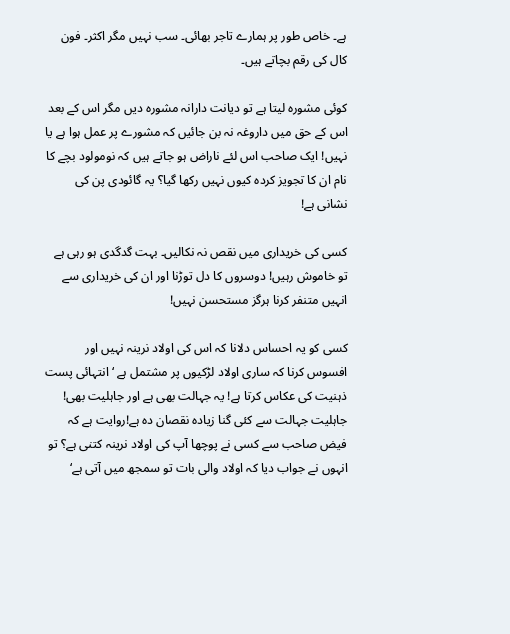ہے۔ خاص طور پر ہمارے تاجر بھائی۔ سب نہیں مگر اکثر۔ فون کال کی رقم بچاتے ہیں۔

کوئی مشورہ لیتا ہے تو دیانت دارانہ مشورہ دیں مگر اس کے بعد اس کے حق میں داروغہ نہ بن جائیں کہ مشورے پر عمل ہوا ہے یا نہیں! ایک صاحب اس لئے ناراض ہو جاتے ہیں کہ نومولود بچے کا نام ان کا تجویز کردہ کیوں نہیں رکھا گیا؟ یہ گائودی پن کی نشانی ہے!

کسی کی خریداری میں نقص نہ نکالیں۔ بہت گدگدی ہو رہی ہے تو خاموش رہیں! دوسروں کا دل توڑنا اور ان کی خریداری سے انہیں متنفر کرنا ہرگز مستحسن نہیں!

کسی کو یہ احساس دلانا کہ اس کی اولاد نرینہ نہیں اور افسوس کرنا کہ ساری اولاد لڑکیوں پر مشتمل ہے ‘ انتہائی پست ذہنیت کی عکاس کرتا ہے! یہ جہالت بھی ہے اور جاہلیت بھی! جاہلیت جہالت سے کئی گنا زیادہ نقصان دہ ہے!روایت ہے کہ فیض صاحب سے کسی نے پوچھا آپ کی اولاد نرینہ کتنی ہے؟ تو انہوں نے جواب دیا کہ اولاد والی بات تو سمجھ میں آتی ہے‘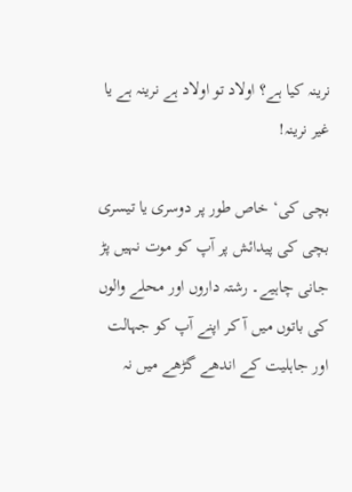نرینہ کیا ہے؟ اولاد تو اولاد ہے نرینہ ہے یا غیر نرینہ!

بچی کی‘ خاص طور پر دوسری یا تیسری بچی کی پیدائش پر آپ کو موت نہیں پڑ جانی چاہیے۔ رشتہ داروں اور محلے والوں کی باتوں میں آ کر اپنے آپ کو جہالت اور جاہلیت کے اندھے گڑھے میں نہ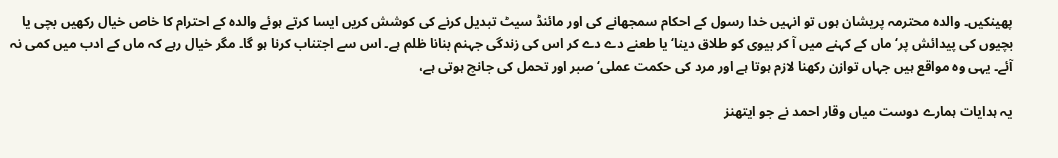پھینکیں۔ والدہ محترمہ پریشان ہوں تو انہیں خدا رسول کے احکام سمجھانے کی اور مائنڈ سیٹ تبدیل کرنے کی کوشش کریں ایسا کرتے ہوئے والدہ کے احترام کا خاص خیال رکھیں بچی یا بچیوں کی پیدائش پر‘ ماں کے کہنے میں آ کر بیوی کو طلاق دینا‘ یا طعنے دے دے کر اس کی زندگی جہنم بنانا ظلم ہے۔ اس سے اجتناب کرنا ہو گا۔ مگر خیال رہے کہ ماں کے ادب میں کمی نہ آئے۔ یہی وہ مواقع ہیں جہاں توازن رکھنا لازم ہوتا ہے اور مرد کی حکمت عملی‘ صبر اور تحمل کی جانچ ہوتی ہے،

یہ ہدایات ہمارے دوست میاں وقار احمد نے جو ایتھنز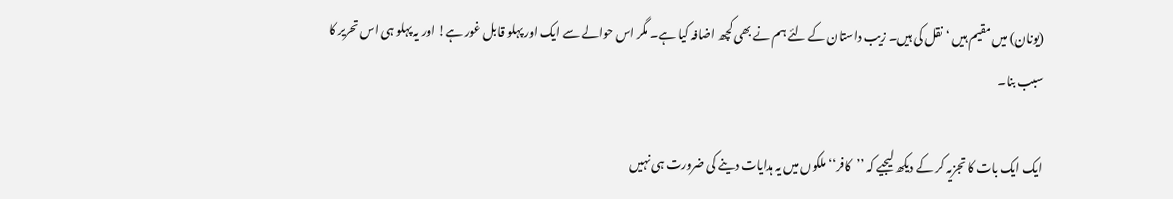(یونان) میں مقیم ہیں ‘نقل کی ہیں۔ زیب داستان کے لئے ہم نے بھی کچھ اضافہ کیا ہے۔ مگر اس حوالے سے ایک اور پہلو قابل غور ہے! اور یہ پہلو ہی اس تحریر کا سبب بنا۔

ایک ایک بات کا تجزیہ کر کے دیکھ لیجیے کہ ’’کافر‘‘ ملکوں میں یہ ہدایات دینے کی ضرورت ہی نہیں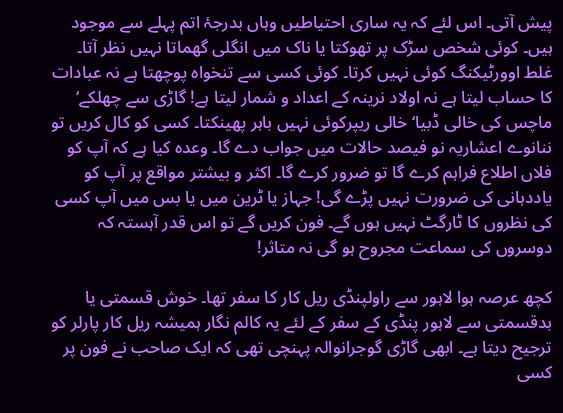پیش آتی۔ اس لئے کہ یہ ساری احتیاطیں وہاں بدرجۂ اتم پہلے سے موجود ہیں۔ کوئی شخص سڑک پر تھوکتا یا ناک میں انگلی گھماتا نہیں نظر آتا۔ غلط اوورٹیکنگ کوئی نہیں کرتا۔ کوئی کسی سے تنخواہ پوچھتا ہے نہ عبادات کا حساب لیتا ہے نہ اولاد نرینہ کے اعداد و شمار لیتا ہے! گاڑی سے چھلکے‘ ماچس کی خالی ڈبیا‘ خالی ریپرکوئی نہیں باہر پھینکتا۔ کسی کو کال کریں تو ننانوے اعشاریہ نو فیصد حالات میں جواب دے گا۔ وعدہ کیا ہے کہ آپ کو فلاں اطلاع فراہم کرے گا تو ضرور کرے گا۔ اکثر و بیشتر مواقع پر آپ کو یاددہانی کی ضرورت نہیں پڑے گی! جہاز یا ٹرین میں یا بس میں آپ کسی کی نظروں کا ٹارگٹ نہیں ہوں گے۔ فون کریں گے تو اس قدر آہستہ کہ دوسروں کی سماعت مجروح ہو گی نہ متاثر!

کچھ عرصہ ہوا لاہور سے راولپنڈی ریل کار کا سفر تھا۔ خوش قسمتی یا بدقسمتی سے لاہور پنڈی کے سفر کے لئے یہ کالم نگار ہمیشہ ریل کار پارلر کو ترجیح دیتا ہے۔ ابھی گاڑی گوجرانوالہ پہنچی تھی کہ ایک صاحب نے فون پر کسی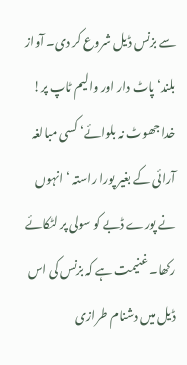سے بزنس ڈیل شروع کر دی۔ آواز بلند‘ پاٹ دار اور والیم ٹاپ پر! خدا جھوٹ نہ بلوائے‘ کسی مبالغہ آرائی کے بغیر پورا راستہ ‘ انہوں نے پورے ڈبے کو سولی پر لٹکائے رکھا۔ غنیمت ہے کہ بزنس کی اس ڈیل میں دشنام طرازی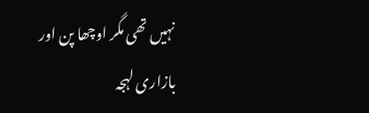نہیں تھی مگر اوچھا پن اور بازاری لہجہ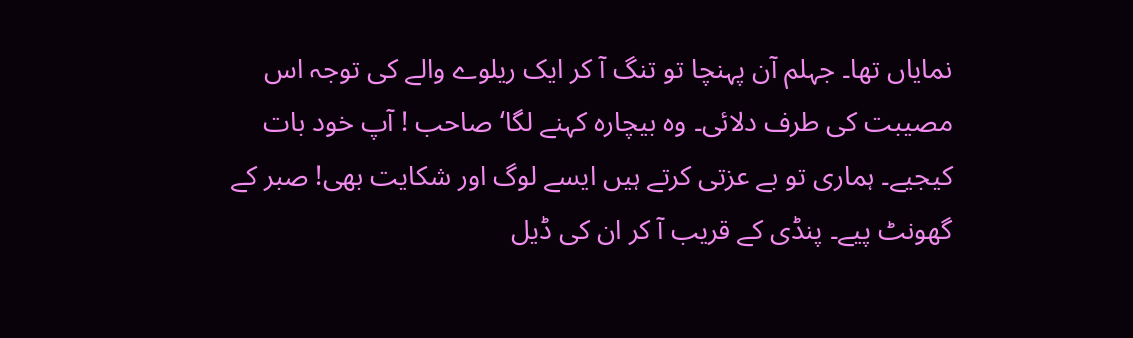نمایاں تھا۔ جہلم آن پہنچا تو تنگ آ کر ایک ریلوے والے کی توجہ اس مصیبت کی طرف دلائی۔ وہ بیچارہ کہنے لگا‘ صاحب ! آپ خود بات کیجیے۔ ہماری تو بے عزتی کرتے ہیں ایسے لوگ اور شکایت بھی! صبر کے گھونٹ پیے۔ پنڈی کے قریب آ کر ان کی ڈیل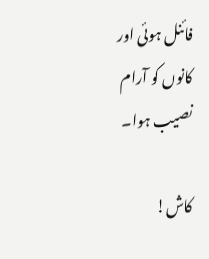فائنل ہوئی اور کانوں کو آرام نصیب ہوا۔

کاش!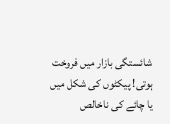شائستگی بازار میں فروخت ہوتی! پیکٹوں کی شکل میں یا چائے کی ناخالص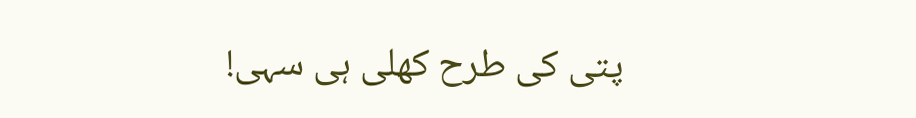پتی کی طرح کھلی ہی سہی!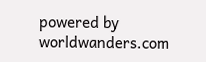powered by worldwanders.com